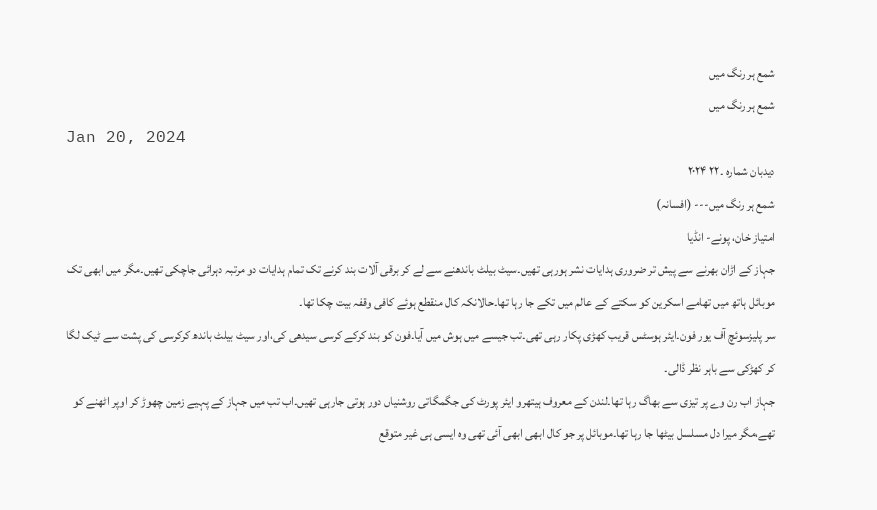شمع ہر رنگ میں
شمع ہر رنگ میں
Jan 20, 2024
دیدبان شمارہ ۔۲۲ ۲۰۲۴
شمع ہر رنگ میں--- (افسانہ)
امتیاز خان، پونے- انڈیا
جہاز کے اڑان بھرنے سے پیش تر ضروری ہدایات نشر ہورہی تھیں۔سیٹ بیلٹ باندھنے سے لے کر برقی آلات بند کرنے تک تمام ہدایات دو مرتبہ دہرائی جاچکی تھیں۔مگر میں ابھی تک موبائل ہاتھ میں تھامے اسکرین کو سکتے کے عالم میں تکے جا رہا تھا۔حالانکہ کال منقطع ہوئے کافی وقفہ بیت چکا تھا۔
سر پلیزسوئچ آف یور فون۔ایئر ہوسٹس قریب کھڑی پکار رہی تھی۔تب جیسے میں ہوش میں آیا۔فون کو بند کرکے کرسی سیدھی کی،اور سیٹ بیلٹ باندھ کرکرسی کی پشت سے ٹیک لگا کر کھڑکی سے باہر نظر ڈالی۔
جہاز اب رن وے پر تیزی سے بھاگ رہا تھا۔لندن کے معروف ہیتھرو ایئر پورٹ کی جگمگاتی روشنیاں دور ہوتی جارہی تھیں۔اب تب میں جہاز کے پہیے زمین چھوڑ کر اوپر اٹھنے کو تھے،مگر میرا دل مسلسل بیٹھا جا رہا تھا۔موبائل پر جو کال ابھی ابھی آئی تھی وہ ایسی ہی غیر متوقع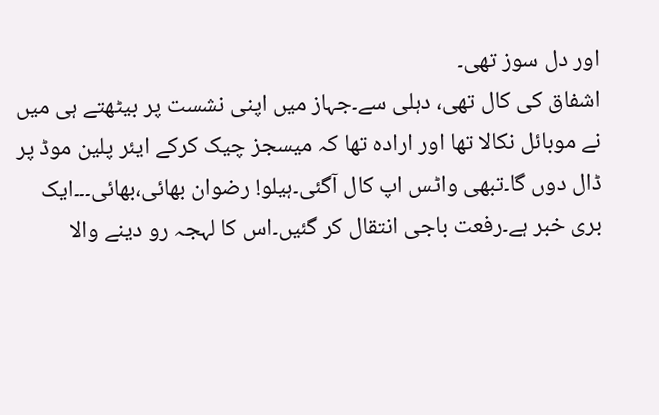اور دل سوز تھی۔
اشفاق کی کال تھی، دہلی سے۔جہاز میں اپنی نشست پر بیٹھتے ہی میں نے موبائل نکالا تھا اور ارادہ تھا کہ میسجز چیک کرکے ایئر پلین موڈ پر ڈال دوں گا۔تبھی واٹس اپ کال آگئی۔ہیلو! رضوان بھائی،بھائی۔۔۔ایک بری خبر ہے۔رفعت باجی انتقال کر گئیں۔اس کا لہجہ رو دینے والا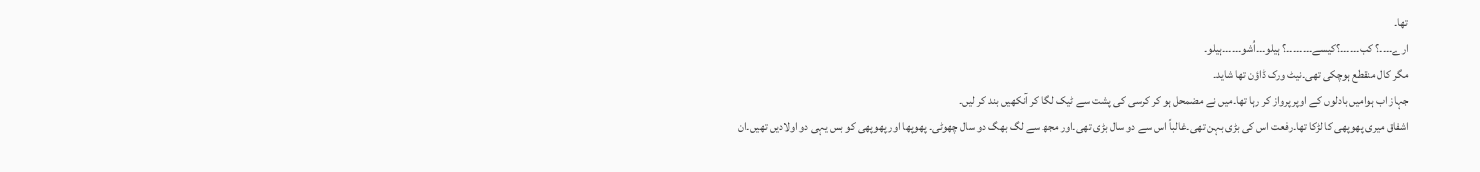تھا۔
ارے۔۔۔۔؟ کب۔۔۔۔۔۔؟کیسے۔۔۔۔۔۔۔۔؟ ہیلو۔۔۔اُشو۔۔۔۔۔۔ہیلو۔
مگر کال منقطع ہوچکی تھی۔نیٹ ورک ڈاؤن تھا شاید۔
جہاز اب ہوامیں بادلوں کے اوپر پرواز کر رہا تھا۔میں نے مضمحل ہو کر کرسی کی پشت سے ٹیک لگا کر آنکھیں بند کر لیں۔
اشفاق میری پھوپھی کا لڑکا تھا۔رفعت اس کی بڑی بہن تھی۔غالباً اس سے دو سال بڑی تھی۔اور مجھ سے لگ بھگ دو سال چھوٹی۔ پھوپھا اور پھوپھی کو بس یہی دو اولادیں تھیں۔ان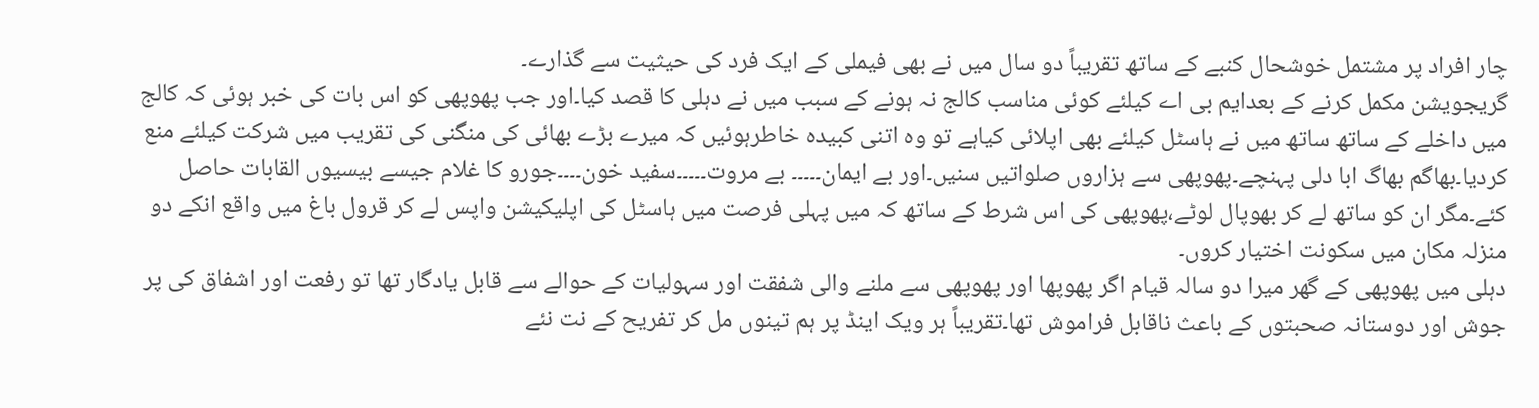چار افراد پر مشتمل خوشحال کنبے کے ساتھ تقریباً دو سال میں نے بھی فیملی کے ایک فرد کی حیثیت سے گذارے۔
گریجویشن مکمل کرنے کے بعدایم بی اے کیلئے کوئی مناسب کالج نہ ہونے کے سبب میں نے دہلی کا قصد کیا۔اور جب پھوپھی کو اس بات کی خبر ہوئی کہ کالج میں داخلے کے ساتھ ساتھ میں نے ہاسٹل کیلئے بھی اپلائی کیاہے تو وہ اتنی کبیدہ خاطرہوئیں کہ میرے بڑے بھائی کی منگنی کی تقریب میں شرکت کیلئے منع کردیا۔بھاگم بھاگ ابا دلی پہنچے۔پھوپھی سے ہزاروں صلواتیں سنیں۔اور بے ایمان۔۔۔۔۔ بے مروت۔۔۔۔۔سفید خون۔۔۔۔جورو کا غلام جیسے بیسیوں القابات حاصل کئے۔مگر ان کو ساتھ لے کر بھوپال لوٹے،پھوپھی کی اس شرط کے ساتھ کہ میں پہلی فرصت میں ہاسٹل کی اپلیکیشن واپس لے کر قرول باغ میں واقع انکے دو منزلہ مکان میں سکونت اختیار کروں۔
دہلی میں پھوپھی کے گھر میرا دو سالہ قیام اگر پھوپھا اور پھوپھی سے ملنے والی شفقت اور سہولیات کے حوالے سے قابل یادگار تھا تو رفعت اور اشفاق کی پر جوش اور دوستانہ صحبتوں کے باعث ناقابل فراموش تھا۔تقریباً ہر ویک اینڈ پر ہم تینوں مل کر تفریح کے نت نئے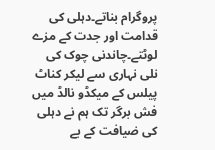پروگرام بناتے۔دہلی کی قدامت اور جدت کے مزے لوٹتے۔چاندنی چوک کی نلی نہاری سے لیکر کناٹ پیلس کے میکڈو نالڈ میں فش برگر تک ہم نے دہلی کی ضیافت کے بے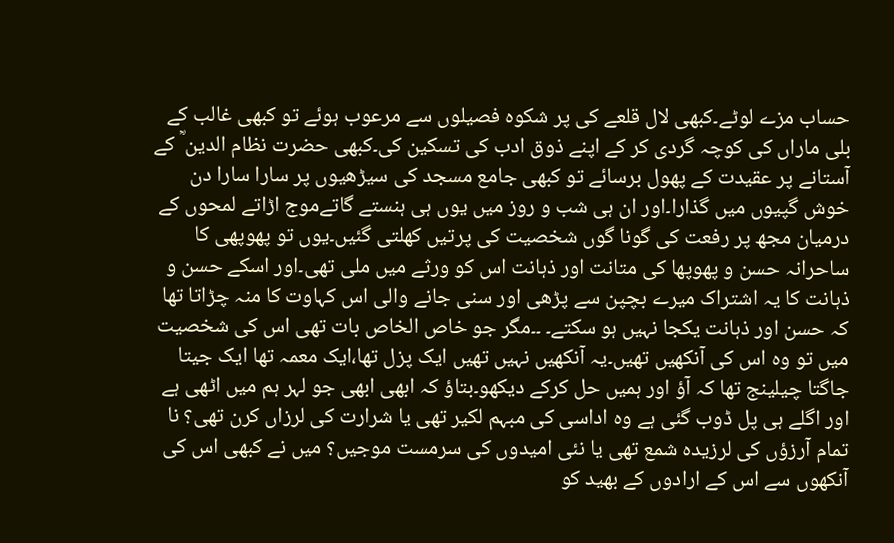حساب مزے لوٹے۔کبھی لال قلعے کی پر شکوہ فصیلوں سے مرعوب ہوئے تو کبھی غالب کے بلی ماراں کی کوچہ گردی کر کے اپنے ذوق ادب کی تسکین کی۔کبھی حضرت نظام الدین ؒ کے آستانے پر عقیدت کے پھول برسائے تو کبھی جامع مسجد کی سیڑھیوں پر سارا سارا دن خوش گپیوں میں گذارا۔اور ان ہی شب و روز میں یوں ہی ہنستے گاتےموج اڑاتے لمحوں کے درمیان مجھ پر رفعت کی گونا گوں شخصیت کی پرتیں کھلتی گئیں۔یوں تو پھوپھی کا ساحرانہ حسن و پھوپھا کی متانت اور ذہانت اس کو ورثے میں ملی تھی۔اور اسکے حسن و ذہانت کا یہ اشتراک میرے بچپن سے پڑھی اور سنی جانے والی اس کہاوت کا منہ چڑاتا تھا کہ حسن اور ذہانت یکجا نہیں ہو سکتے۔ ۔۔مگر جو خاص الخاص بات تھی اس کی شخصیت میں تو وہ اس کی آنکھیں تھیں۔یہ آنکھیں نہیں تھیں ایک پزل تھا،ایک معمہ تھا ایک جیتا جاگتا چیلینج تھا کہ آؤ اور ہمیں حل کرکے دیکھو۔بتاؤ کہ ابھی ابھی جو لہر ہم میں اٹھی ہے اور اگلے ہی پل ڈوب گئی ہے وہ اداسی کی مبہم لکیر تھی یا شرارت کی لرزاں کرن تھی؟ نا تمام آرزؤں کی لرزیدہ شمع تھی یا نئی امیدوں کی سرمست موجیں؟ میں نے کبھی اس کی آنکھوں سے اس کے ارادوں کے بھید کو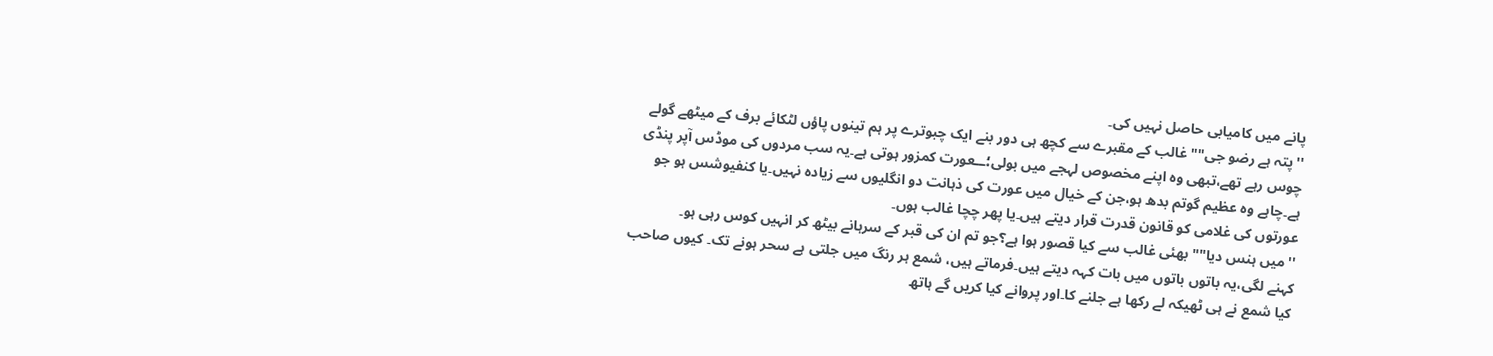پانے میں کامیابی حاصل نہیں کی۔
''پتہ ہے رضو جی"" غالب کے مقبرے سے کچھ ہی دور بنے ایک چبوترے پر ہم تینوں پاؤں لٹکائے برف کے میٹھے گولے چوس رہے تھے،تبھی وہ اپنے مخصوص لہجے میں بولی؛ــعورت کمزور ہوتی ہے۔یہ سب مردوں کی موڈس آپر پنڈی ہے۔چاہے وہ عظیم گوتم بدھ ہو،جن کے خیال میں عورت کی ذہانت دو انگلیوں سے زیادہ نہیں۔یا کنفیوشس ہو جو عورتوں کی غلامی کو قانون قدرت قرار دیتے ہیں۔یا پھر چچا غالب ہوں۔
''میں ہنس دیا"" بھئی غالب سے کیا قصور ہوا ہے؟جو تم ان کی قبر کے سرہانے بیٹھ کر انہیں کوس رہی ہو۔
کہنے لگی،یہ باتوں باتوں میں بات کہہ دیتے ہیں۔فرماتے ہیں، شمع ہر رنگ میں جلتی ہے سحر ہونے تک۔ کیوں صاحب کیا شمع نے ہی ٹھیکہ لے رکھا ہے جلنے کا۔اور پروانے کیا کریں گے ہاتھ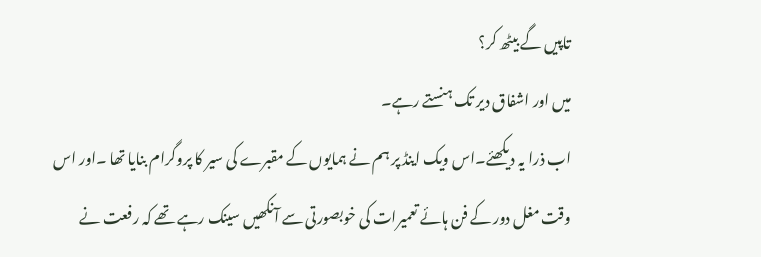تاپیں گے بیٹھ کر؟
میں اور اشفاق دیر تک ہنستے رہے۔
اب ذرا یہ دیکھئے۔اس ویک اینڈ پر ہم نے ہمایوں کے مقبرے کی سیر کا پروگرام بنایا تھا ۔اور اس وقت مغل دور کے فن ہائے تعمیرات کی خوبصورتی سے آنکھیں سینک رہے تھے کہ رفعت نے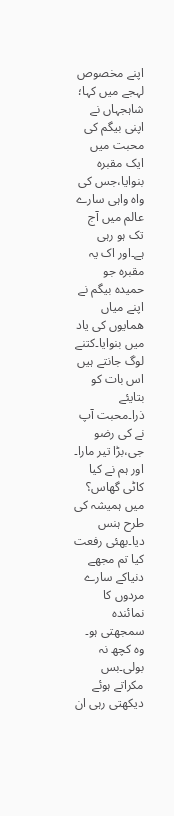اپنے مخصوص لہجے میں کہا؛ شاہجہاں نے اپنی بیگم کی محبت میں ایک مقبرہ بنوایا،جس کی واہ واہی سارے عالم میں آج تک ہو رہی ہے۔اور اک یہ مقبرہ جو حمیدہ بیگم نے اپنے میاں ھمایوں کی یاد میں بنوایا۔کتنے لوگ جانتے ہیں اس بات کو بتایئے ذرا۔محبت آپ نے کی رضو جی،بڑا تیر مارا۔ اور ہم نے کیا کاٹی گھاس؟
میں ہمیشہ کی طرح ہنس دیا۔بھئی رفعت کیا تم مجھے دنیاکے سارے مردوں کا نمائندہ سمجھتی ہو۔
وہ کچھ نہ بولی۔بس مکراتے ہوئے دیکھتی رہی ان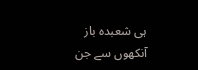ہی شعبدہ باز آنکھوں سے جن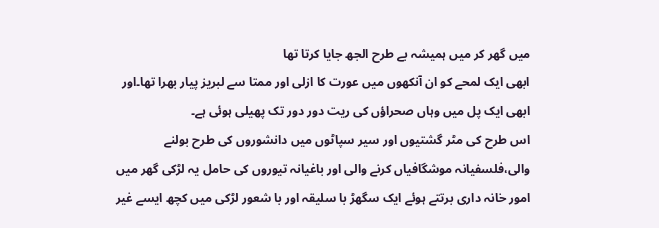میں گھر کر میں ہمیشہ بے طرح الجھ جایا کرتا تھا
ابھی ایک لمحے کو ان آنکھوں میں عورت کا ازلی اور ممتا سے لبریز پیار بھرا تھا۔اور ابھی ایک پل میں وہاں صحراؤں کی ریت دور دور تک پھیلی ہوئی ہے۔
اس طرح کی مٹر گشتیوں اور سیر سپاٹوں میں دانشوروں کی طرح بولنے والی،فلسفیانہ موشگافیاں کرنے والی اور باغیانہ تیوروں کی حامل یہ لڑکی گھر میں امور خانہ داری برتتے ہوئے ایک سگھڑ با سلیقہ اور با شعور لڑکی میں کچھ ایسے غیر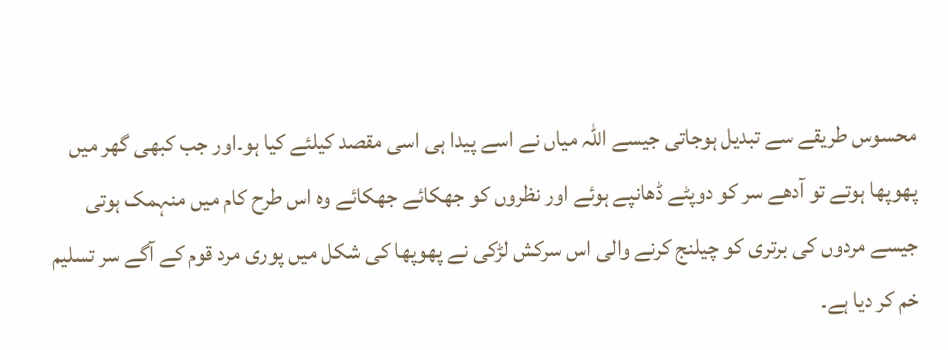محسوس طریقے سے تبدیل ہوجاتی جیسے اللہ میاں نے اسے پیدا ہی اسی مقصد کیلئے کیا ہو۔اور جب کبھی گھر میں پھوپھا ہوتے تو آدھے سر کو دوپٹے ڈھانپے ہوئے اور نظروں کو جھکائے جھکائے وہ اس طرح کام میں منہمک ہوتی جیسے مردوں کی برتری کو چیلنج کرنے والی اس سرکش لڑکی نے پھوپھا کی شکل میں پوری مرد قوم کے آگے سر تسلیم خم کر دیا ہے۔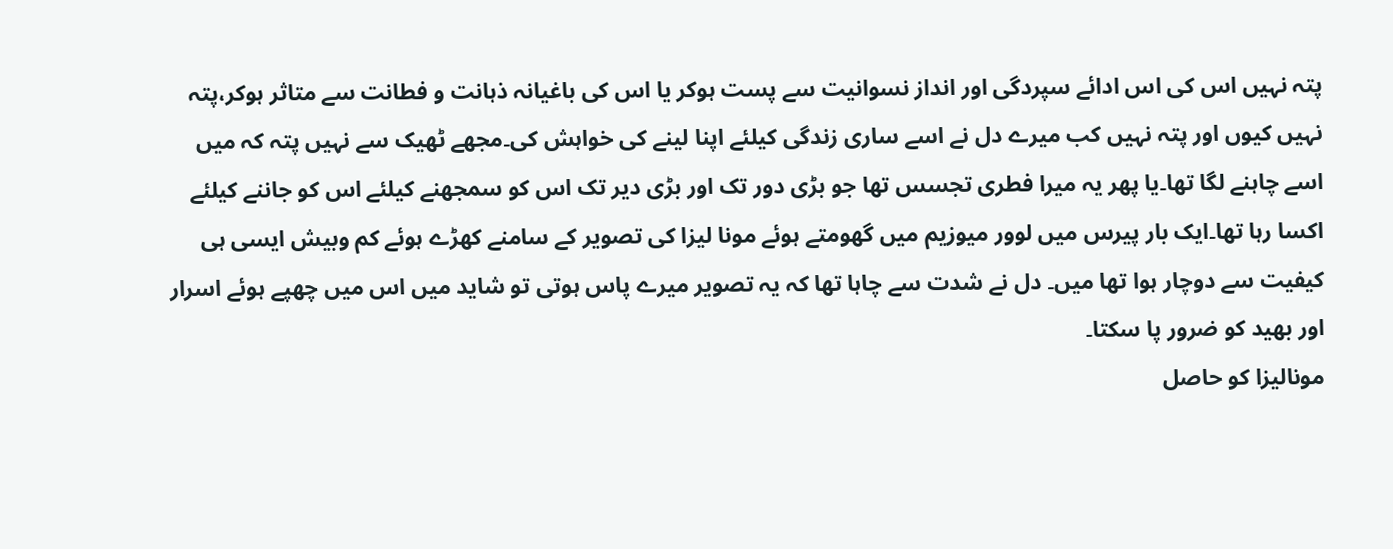پتہ نہیں اس کی اس ادائے سپردگی اور انداز نسوانیت سے پست ہوکر یا اس کی باغیانہ ذہانت و فطانت سے متاثر ہوکر،پتہ نہیں کیوں اور پتہ نہیں کب میرے دل نے اسے ساری زندگی کیلئے اپنا لینے کی خواہش کی۔مجھے ٹھیک سے نہیں پتہ کہ میں اسے چاہنے لگا تھا۔یا پھر یہ میرا فطری تجسس تھا جو بڑی دور تک اور بڑی دیر تک اس کو سمجھنے کیلئے اس کو جاننے کیلئے اکسا رہا تھا۔ایک بار پیرس میں لوور میوزیم میں گھومتے ہوئے مونا لیزا کی تصویر کے سامنے کھڑے ہوئے کم وبیش ایسی ہی کیفیت سے دوچار ہوا تھا میں۔ دل نے شدت سے چاہا تھا کہ یہ تصویر میرے پاس ہوتی تو شاید میں اس میں چھپے ہوئے اسرار اور بھید کو ضرور پا سکتا۔
مونالیزا کو حاصل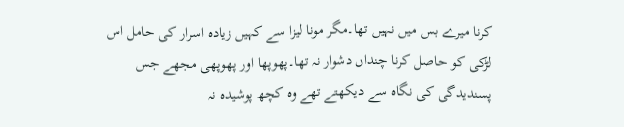کرنا میرے بس میں نہیں تھا۔مگر مونا لیزا سے کہیں زیادہ اسرار کی حامل اس لڑکی کو حاصل کرنا چنداں دشوار نہ تھا۔پھوپھا اور پھوپھی مجھے جس پسندیدگی کی نگاہ سے دیکھتے تھے وہ کچھ پوشیدہ نہ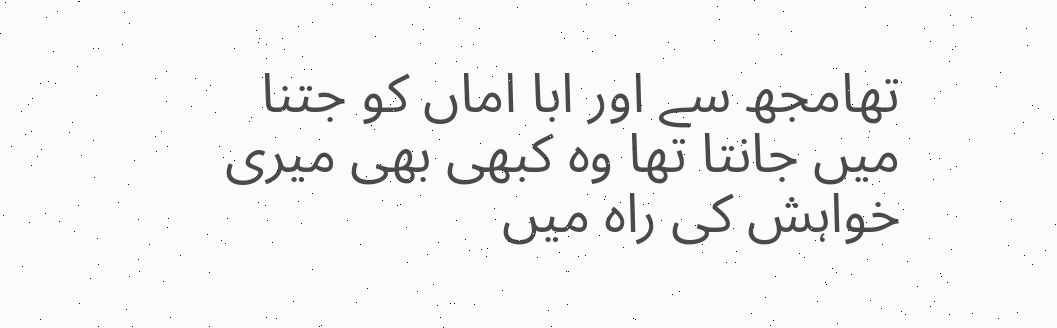تھامجھ سے اور ابا اماں کو جتنا میں جانتا تھا وہ کبھی بھی میری خواہش کی راہ میں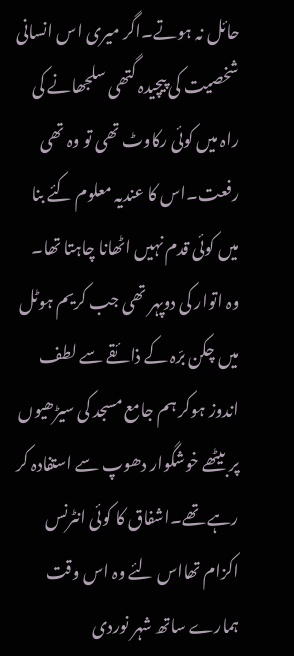حائل نہ ہوتے۔اگر میری اس انسانی شخصیت کی پیچیدہ گتھی سلجھانے کی راہ میں کوئی رکاوٹ تھی تو وہ تھی رفعت۔اس کا عندیہ معلوم کئے بنا میں کوئی قدم نہیں اٹھانا چاہتا تھا۔
وہ اتوار کی دوپہر تھی جب کریم ہوٹل میں چکن برّہ کے ذائقے سے لطف اندوز ہوکر ہم جامع مسجد کی سیڑھیوں پر بیٹھے خوشگوار دھوپ سے استفادہ کر رہے تھے۔اشفاق کا کوئی انٹرنس اکزام تھااس لئے وہ اس وقت ہمارے ساتھ شہر نوردی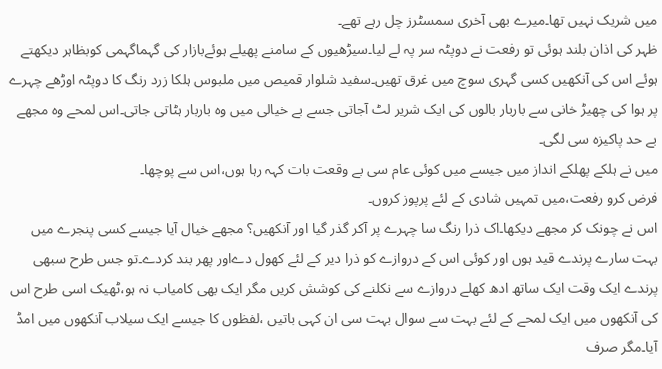میں شریک نہیں تھا۔میرے بھی آخری سمسٹرز چل رہے تھے۔
ظہر کی اذان بلند ہوئی تو رفعت نے دوپٹہ سر پہ لے لیا۔سیڑھیوں کے سامنے پھیلے ہوئےبازار کی گہماگہمی کوبظاہر دیکھتے ہوئے اس کی آنکھیں کسی گہری سوچ میں غرق تھیں۔سفید شلوار قمیص میں ملبوس ہلکا زرد رنگ کا دوپٹہ اوڑھے چہرے پر ہوا کی چھیڑ خانی سے باربار بالوں کی ایک شریر لٹ آجاتی جسے بے خیالی میں وہ باربار ہٹاتی جاتی۔اس لمحے وہ مجھے بے حد پاکیزہ سی لگی۔
میں نے ہلکے پھلکے انداز میں جیسے میں کوئی عام سی بے وقعت بات کہہ رہا ہوں،اس سے پوچھا۔
فرض کرو رفعت،میں تمہیں شادی کے لئے پرپوز کروں۔
اس نے چونک کر مجھے دیکھا۔اک ذرا رنگ سا چہرے پر آکر گذر گیا اور آنکھیں؟ مجھے خیال آیا جیسے کسی پنجرے میں بہت سارے پرندے قید ہوں اور کوئی اس کے دروازے کو ذرا دیر کے لئے کھول دےاور پھر بند کردے۔تو جس طرح سبھی پرندے ایک وقت ایک ساتھ ادھ کھلے دروازے سے نکلنے کی کوشش کریں مگر ایک بھی کامیاب نہ ہو،ٹھیک اسی طرح اس کی آنکھوں میں ایک لمحے کے لئے بہت سے سوال بہت سی ان کہی باتیں ،لفظوں کا جیسے ایک سیلاب آنکھوں میں امڈ آیا۔مگر صرف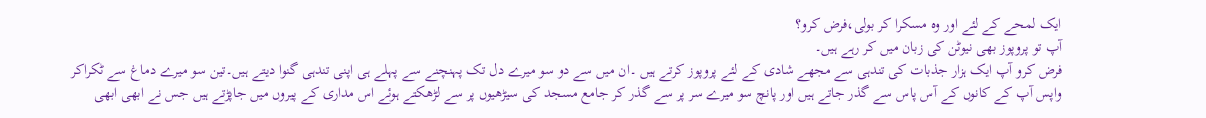ایک لمحے کے لئے اور وہ مسکرا کر بولی،فرض کرو؟
آپ تو پروپوز بھی نیوٹن کی زبان میں کر رہے ہیں۔
فرض کرو آپ ایک ہزار جذبات کی تندہی سے مجھے شادی کے لئے پروپوز کرتے ہیں ۔ان میں سے دو سو میرے دل تک پہنچنے سے پہلے ہی اپنی تندہی گنوا دیتے ہیں۔تین سو میرے دماغ سے ٹکراکر واپس آپ کے کانوں کے آس پاس سے گذر جاتے ہیں اور پانچ سو میرے سر پر سے گذر کر جامع مسجد کی سیڑھیوں پر سے لڑھکتے ہوئے اس مداری کے پیروں میں جاپڑتے ہیں جس نے ابھی ابھی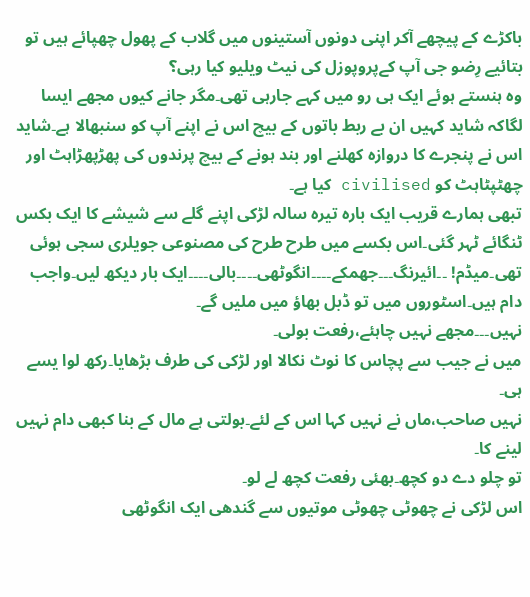باکڑے کے پیچھے آکر اپنی دونوں آستینوں میں گلاب کے پھول چھپائے ہیں تو بتائیے رِضو جی آپ کےپروپوزل کی نیٹ ویلیو کیا رہی؟
وہ ہنستے ہوئے ایک ہی رو میں کہے جارہی تھی۔مگر جانے کیوں مجھے ایسا لگاکہ شاید کہیں ان بے ربط باتوں کے بیچ اس نے اپنے آپ کو سنبھالا ہے۔شاید اس نے پنجرے کا دروازہ کھلنے اور بند ہونے کے بیچ پرندوں کی پھڑپھڑاہٹ اور چھٹپٹاہٹ کو civilised کیا ہے۔
تبھی ہمارے قریب ایک بارہ تیرہ سالہ لڑکی اپنے گلے سے شیشے کا ایک بکس ٹنگائے ٹہر گئی۔اس بکسے میں طرح طرح کی مصنوعی جویلری سجی ہوئی تھی۔میڈم! ۔۔ائیرنگ۔۔۔جھمکے۔۔۔۔انگوٹھی۔۔۔۔بالی۔۔۔۔ایک بار دیکھ لیں۔واجب دام ہیں۔اسٹوروں میں تو ڈبل بھاؤ میں ملیں گے۔
نہیں۔۔۔مجھے نہیں چاہئے،رفعت بولی۔
میں نے جیب سے پچاس کا نوٹ نکالا اور لڑکی کی طرف بڑھایا۔رکھ لوا یسے ہی۔
نہیں صاحب،ماں نے نہیں کہا اس کے لئے۔بولتی ہے مال کے بنا کبھی دام نہیں لینے کا۔
تو چلو دے دو کچھ۔بھئی رفعت کچھ لے لو۔
اس لڑکی نے چھوٹی چھوٹی موتیوں سے گندھی ایک انگوٹھی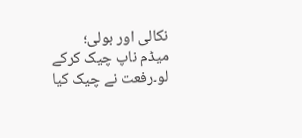نکالی اور بولی؛
میڈم ناپ چیک کرکے لو۔رفعت نے چیک کیا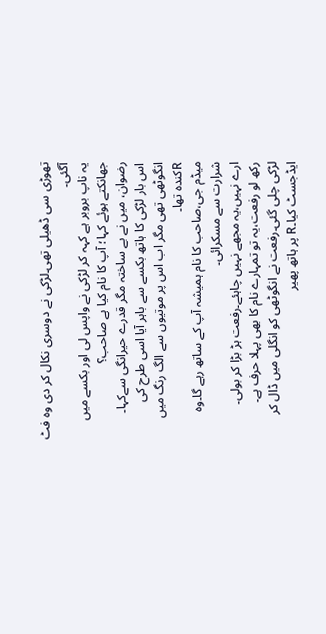تھوڑی سی ڈھیلی تھی۔لڑکی نے دوسری نکال کر دی وہ فٹ آگئی۔
یہ ناپ بروبر ہے کہہ کر لڑکی نے واپس لی اور بکسے میں جھانکتے ہوئے کہا؛ آپ کا نام کیا ہے صاحب؟
رضوان، میں نے بے ساختہ مگر قدرے حیرانگی سےکہا۔
اس بار لڑکی کا ہاتھ بکسے سے باہر آیا اسی طرح کی انگوٹھی تھی مگر اب اس پر موتیوں سے الگ رنگ میں Rکندہ تھا۔
میڈم جی،صاحب کا نام ہمیشہ آپ کے ساتھ رہے گا۔وہ شرارت سے مسکرائی۔
ارے نہیں،یہ مجھے نہیں چاہئے۔رفعت ہڑ بڑا کر بولی۔
رکھ لو رفعت،یہ تو تمہارے نام کا بھی پہلا حرف ہے۔
لڑکی چلی گئی۔رفعت نے انگوٹھی کو انگلی میں ڈال کر ایڈجسٹ کیا۔R پر ہاتھ پھیر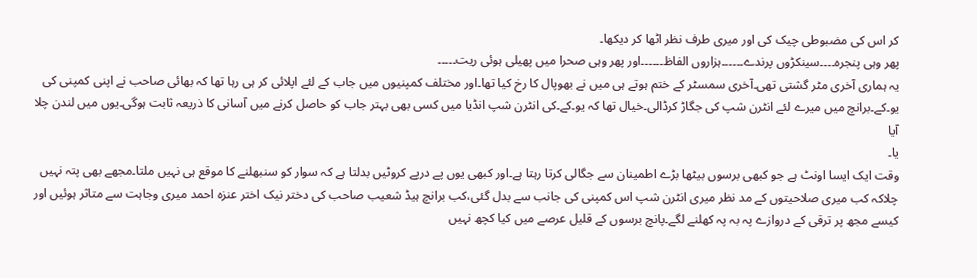کر اس کی مضبوطی چیک کی اور میری طرف نظر اٹھا کر دیکھا۔
پھر وہی پنجرہ۔۔۔۔سینکڑوں پرندے۔۔۔۔۔۔ہزاروں الفاظ۔۔۔۔۔۔اور پھر وہی صحرا میں پھیلی ہوئی ریت۔۔۔۔۔
یہ ہماری آخری مٹر گشتی تھی۔آخری سمسٹر کے ختم ہوتے ہی میں نے بھوپال کا رخ کیا تھا۔اور مختلف کمپنیوں میں جاب کے لئے اپلائی کر ہی رہا تھا کہ بھائی صاحب نے اپنی کمپنی کی یو۔کے۔برانچ میں میرے لئے انٹرن شپ کی جگاڑ کرڈالی۔خیال تھا کہ یو۔کے۔کی انٹرن شپ انڈیا میں کسی بھی بہتر جاب کو حاصل کرنے میں آسانی کا ذریعہ ثابت ہوگی۔یوں میں لندن چلا آیا
یا۔
وقت ایک ایسا اونٹ ہے جو کبھی برسوں بیٹھا بڑے اطمینان سے جگالی کرتا رہتا ہے۔اور کبھی یوں پے درپے کروٹیں بدلتا ہے کہ سوار کو سنبھلنے کا موقع ہی نہیں ملتا۔مجھے بھی پتہ نہیں چلاکہ کب میری صلاحیتوں کے مد نظر میری انٹرن شپ اس کمپنی کی جانب سے بدل گئی،کب برانچ ہیڈ شعیب صاحب کی دختر نیک اختر عنزہ احمد میری وجاہت سے متاثر ہوئیں اور کیسے مجھ پر ترقی کے دروازے پہ بہ پہ کھلنے لگے۔پانچ برسوں کے قلیل عرصے میں کیا کچھ نہیں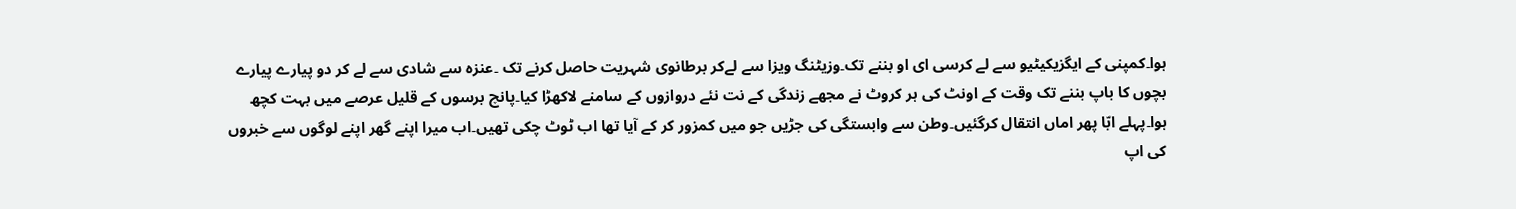ہوا۔کمپنی کے ایگزیکیٹیو سے لے کرسی ای او بننے تک۔وزیٹنگ ویزا سے لےکر برطانوی شہریت حاصل کرنے تک ۔عنزہ سے شادی سے لے کر دو پیارے پیارے بچوں کا باپ بننے تک وقت کے اونٹ کی ہر کروٹ نے مجھے زندگی کے نت نئے دروازوں کے سامنے لاکھڑا کیا۔پانچ برسوں کے قلیل عرصے میں بہت کچھ ہوا۔پہلے ابّا پھر اماں انتقال کرگئیں۔وطن سے وابستگی کی جڑیں جو میں کمزور کر کے آیا تھا اب ٹوٹ چکی تھیں۔اب میرا اپنے گھر اپنے لوگوں سے خبروں کی اپ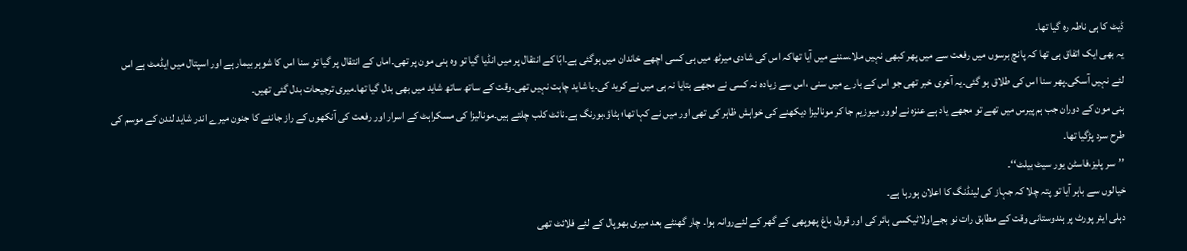ڈیٹ کا ہی ناطہ رہ گیا تھا۔
یہ بھی ایک اتفاق ہی تھا کہ پانچ برسوں میں رفعت سے میں پھر کبھی نہیں ملا۔سننے میں آیا تھاکہ اس کی شادی میرٹھ میں ہی کسی اچھے خاندان میں ہوگئی ہے۔ابّا کے انتقال پر میں انڈیا گیا تو وہ ہنی مون پر تھی۔اماں کے انتقال پر گیا تو سنا اس کا شوہر بیمار ہے اور اسپتال میں ایڈمٹ ہے اس لئے نہیں آسکی۔پھر سنا اس کی طلاق ہو گئی۔یہ آخری خبر تھی جو اس کے بارے میں سنی ،اس سے زیادہ نہ کسی نے مجھے بتایا نہ ہی میں نے کرید کی۔یا شاید چاہت نہیں تھی۔وقت کے ساتھ ساتھ شاید میں بھی بدل گیا تھا۔میری ترجیحات بدل گئی تھیں۔
ہنی مون کے دوران جب ہم پیرس میں تھے تو مجھے یاد ہے عنزہ نے لوور میوزیم جا کر مونالیزا دیکھنے کی خواہش ظاہر کی تھی اور میں نے کہا تھا؛ ہٹاؤ،بورنگ ہے۔نائٹ کلب چلتے ہیں۔مونالیزا کی مسکراہٹ کے اسرار اور رفعت کی آنکھوں کے راز جاننے کا جنون میرے اندر شاید لندن کے موسم کی طرح سرد پڑگیا تھا۔
’’سر پلیز،فاسٹن یور سیٹ بیلٹ‘‘۔
خیالوں سے باہر آیا تو پتہ چلا کہ جہاز کی لینڈنگ کا اعلان ہورہا ہے۔
دہلی ایئر پورٹ پر ہندوستانی وقت کے مطابق رات نو بجےاولاٹیکسی ہائر کی اور قرول باغ پھوپھی کے گھر کے لئےروانہ ہوا۔ چار گھنٹے بعد میری بھوپال کے لئے فلائٹ تھی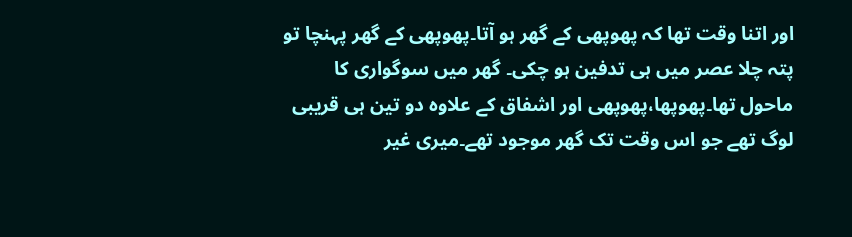اور اتنا وقت تھا کہ پھوپھی کے گھر ہو آتا۔پھوپھی کے گھر پہنچا تو پتہ چلا عصر میں ہی تدفین ہو چکی۔ گھر میں سوگواری کا ماحول تھا۔پھوپھا،پھوپھی اور اشفاق کے علاوہ دو تین ہی قریبی لوگ تھے جو اس وقت تک گھر موجود تھے۔میری غیر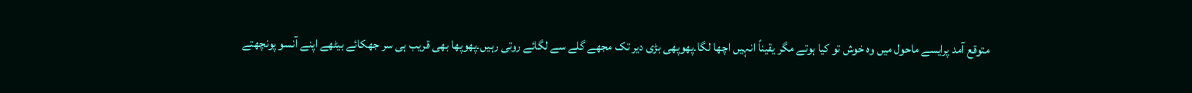متوقع آمد پرایسے ماحول میں وہ خوش تو کیا ہوتے مگر یقیناً انہیں اچھا لگا۔پھوپھی بڑی دیر تک مجھے گلے سے لگائے روتی رہیں۔پھوپھا بھی قریب ہی سر جھکائے بیٹھے اپنے آنسو پونچھتے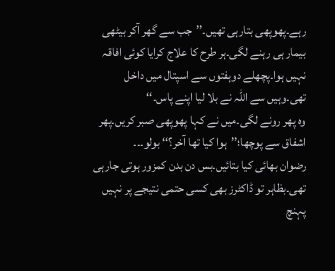رہے۔پھوپھی بتارہی تھیں۔’’جب سے گھر آکر بیٹھی بیمار ہی رہنے لگی۔ہر طرح کا علاج کرایا کوئی افاقہ نہیں ہوا۔پچھلے دوہفتوں سے اسپتال میں داخل تھی۔وہیں سے اللہ نے بلا لیا اپنے پاس۔‘‘
وہ پھر رونے لگی۔میں نے کہا پھوپھی صبر کریں۔پھر اشفاق سے پوچھا؛’’ہوا کیا تھا آخر؟‘‘ بولو۔۔۔
رضوان بھائی کیا بتائیں۔بس دن بدن کمزور ہوتی جارہی تھی۔بظاہر تو ڈاکٹرز بھی کسی حتمی نتیجے پر نہیں پہنچ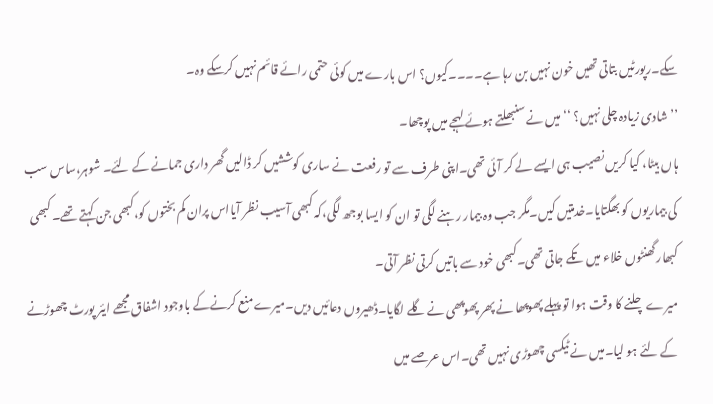سکے۔رپورٹیں بتاتی تھیں خون نہیں بن رہا ہے۔۔۔۔کیوں؟ اس بارے میں کوئی حتمی رائے قائم نہیں کرسکے وہ۔
’’شادی زیادہ چلی نہیں؟ ‘‘ میں نے سنبھلتے ہوئے لہجے میں پوچھا۔
ہاں بیٹا، کیا کریں نصیب ہی ایسے لے کر آئی تھی۔اپنی طرف سے تو رفعت نے ساری کوششیں کر ڈالیں گھر داری جمانے کے لئے۔ شوہر،ساس سب کی بیماریوں کو بھگتایا۔خدمتیں کیں۔مگر جب وہ بیمار رہنے لگی تو ان کو ایسا بوجھ لگی،کہ کبھی آسیب نظر آیااس پران کم بختوں کو،کبھی جن کہتے تھے۔ کبھی کبھار گھنٹوں خلاء میں تکے جاتی تھی۔کبھی خود سے باتیں کرتی نظر آتی۔
میرے چلنے کا وقت ہوا تو پہلے پھوپھا نے پھر پھوپھی نے گلے لگایا۔ڈھیروں دعائیں دیں۔میرے منع کرنےکے باوجود اشفاق مجھے ایئر پورٹ چھوڑنے کے لئے ہو لیا۔میں نے ٹیکسی چھوڑی نہیں تھی۔اس عرصے میں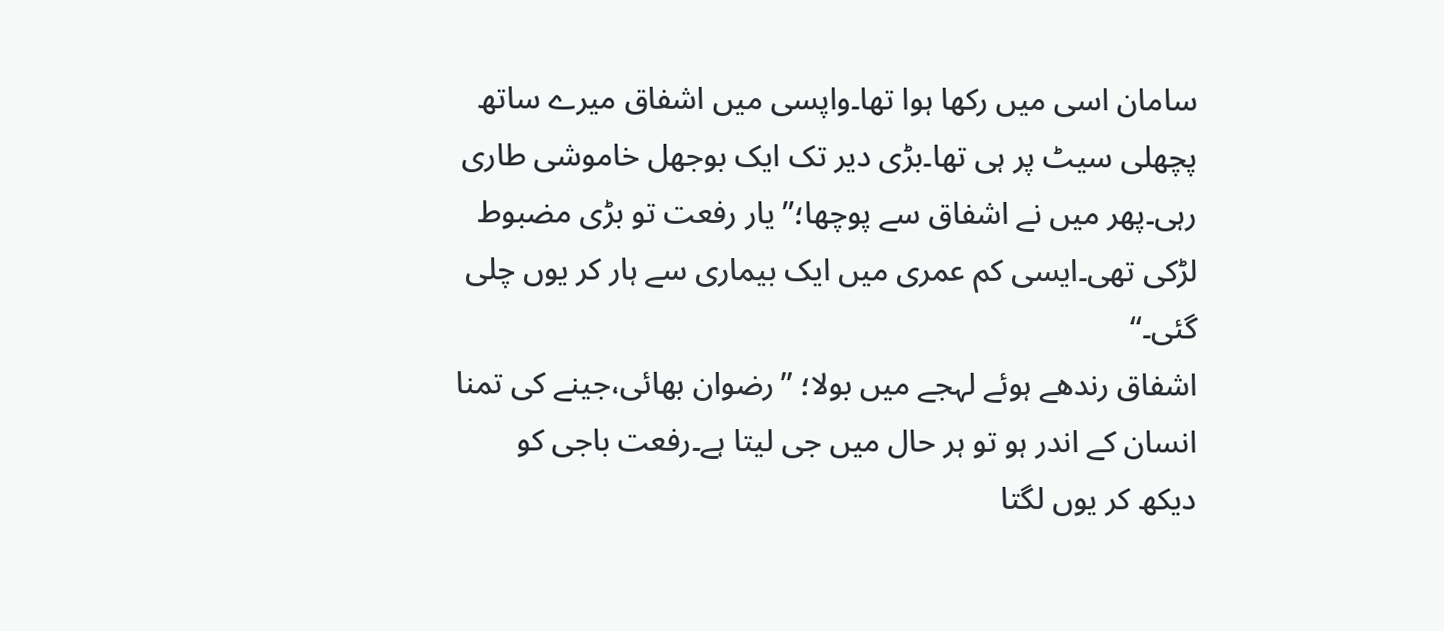سامان اسی میں رکھا ہوا تھا۔واپسی میں اشفاق میرے ساتھ پچھلی سیٹ پر ہی تھا۔بڑی دیر تک ایک بوجھل خاموشی طاری رہی۔پھر میں نے اشفاق سے پوچھا؛’’یار رفعت تو بڑی مضبوط لڑکی تھی۔ایسی کم عمری میں ایک بیماری سے ہار کر یوں چلی گئی۔‘‘
اشفاق رندھے ہوئے لہجے میں بولا؛ ’’رضوان بھائی،جینے کی تمنا انسان کے اندر ہو تو ہر حال میں جی لیتا ہے۔رفعت باجی کو دیکھ کر یوں لگتا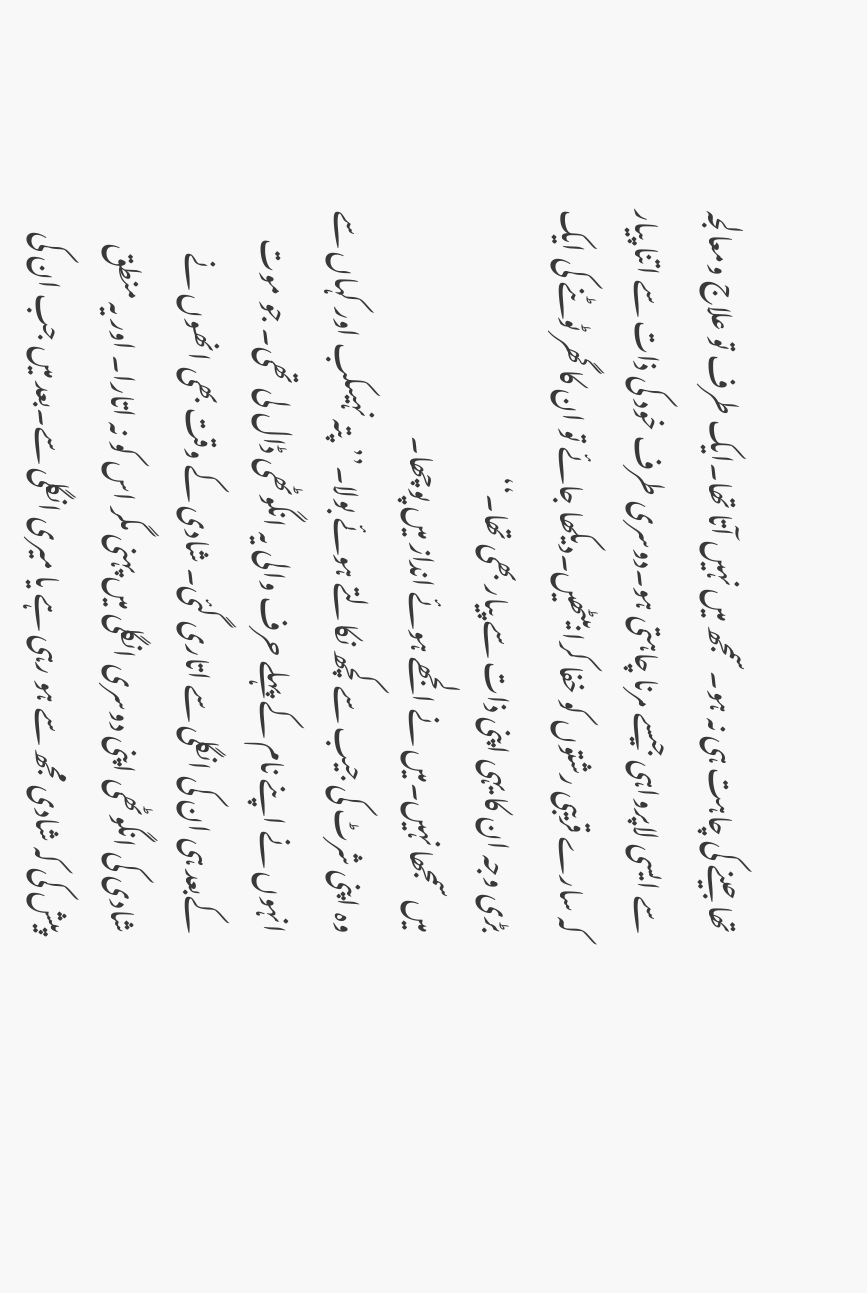تھا جینے کی چاہت ہی نہ ہو۔سمجھ میں نہیں آتا تھا۔ایک طرف تو علاج ومعالجہ سے ایسی لاپرواہی جیسے مرنا چاہتی ہو۔دوسری طرف خود کی ذات سے اتنا پیار کہ سارے قریبی رشتوں کو خفا کرا بیٹھیں۔دیکھا جائے تو ان کا گھر ٹوٹنے کی ایک بڑی وجہ ان کا یہی اپنی ذات سے پیار بھی تھا۔‘‘
میں سمجھا نہیں۔میں نے الجھے ہوئے انداز میں پوچھا۔
وہ اپنی شرٹ کی جیب سے کچھ نکالتے ہوئے بولا۔’’پتہ نہیںکب اور کہاں سے انہوں نے اپنے نام کے پہلے حرف والی یہ انگوٹھی ڈال لی تھی۔ جو موت کےبعد ہی ان کی انگلی سے اتاری گئی۔ شادی کے وقت بھی انھوں نے شادی کی انگوٹھی اپنی دوسری انگلی میں پہنی مگر اس کو نہ اتارا۔ اور یہ منطق پیش کی کہ شادی مجھ سے ہو رہی ہے یا میری انگلی سے۔بعد میں جب ان کی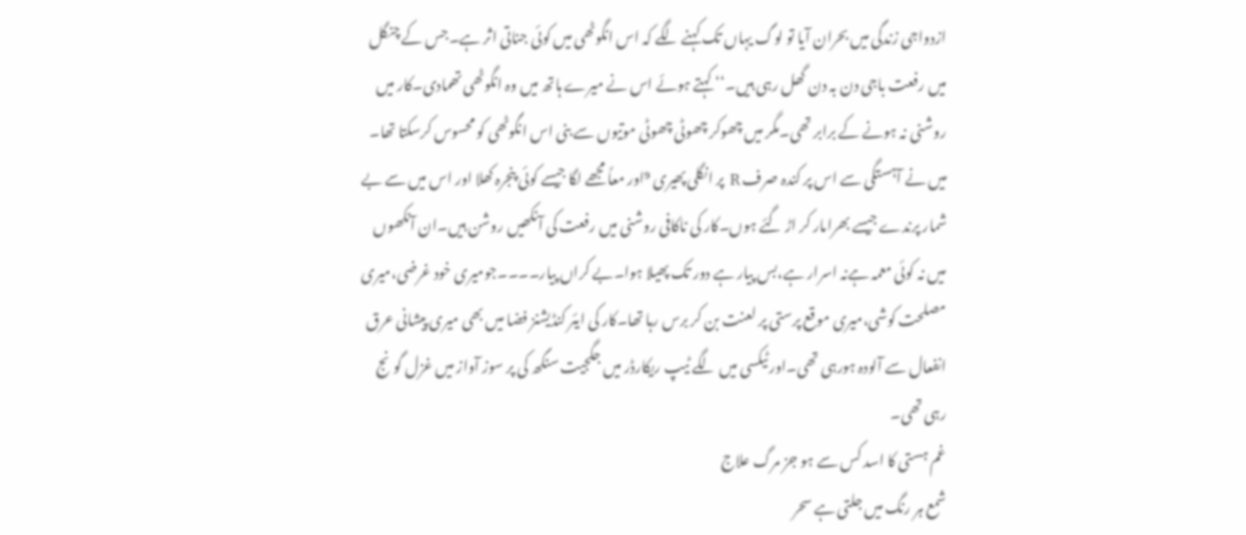ازدواجی زندگی میں بحران آیا تو لوگ یہاں تک کہنے لگے کہ اس انگوٹھی میں کوئی جناتی اثر ہے۔جس کے چنگل میں رفعت باجی دن بہ دن گھل رہی ہیں۔‘‘ کہتے ہوئے اس نے میرے ہاتھ میں وہ انگوٹھی تھمادی۔کار میں روشنی نہ ہونے کے برابر تھی۔مگر میں چھوکر چھوٹی چھوٹی موتیوں سے بنی اس انگوٹھی کو محسوس کرسکتا تھا۔
میں نے آہستگی سے اس پر کندہ صرف R پر انگلی پھیری ⁹اور معاً مجھے لگا جیسے کوئی پنجرہ کھلا اور اس میں سے بے شمار پرندے جیسے بھرامار کر اڑ گئے ہوں۔کار کی ناکافی روشنی میں رفعت کی آنکھیں روشن ہیں۔ان آنکھوں میں نہ کوئی معمہ ہےنہ اسرار ہے،بس پیار ہے دور تک پھیلا ہوا۔بے کراں پیار۔۔۔۔جومیری خود غرضی،میری مصلحت کوشی،میری موقع پرستی پر لعنت بن کر برس رہا تھا۔کار کی ایئر کنڈیشنز فضا میں بھی میری پیشانی عرق انفعال سے آلودہ ہورہی تھی۔اور ٹیکسی میں لگے ٹیپ ریکارڈر میں جگجیت سنگھ کی پر سوز آواز میں غزل گونج رہی تھی۔
غم ہستی کا اسد کس سے ہو جز مرگ علاج
شمع ہر رنگ میں جلتی ہے سحر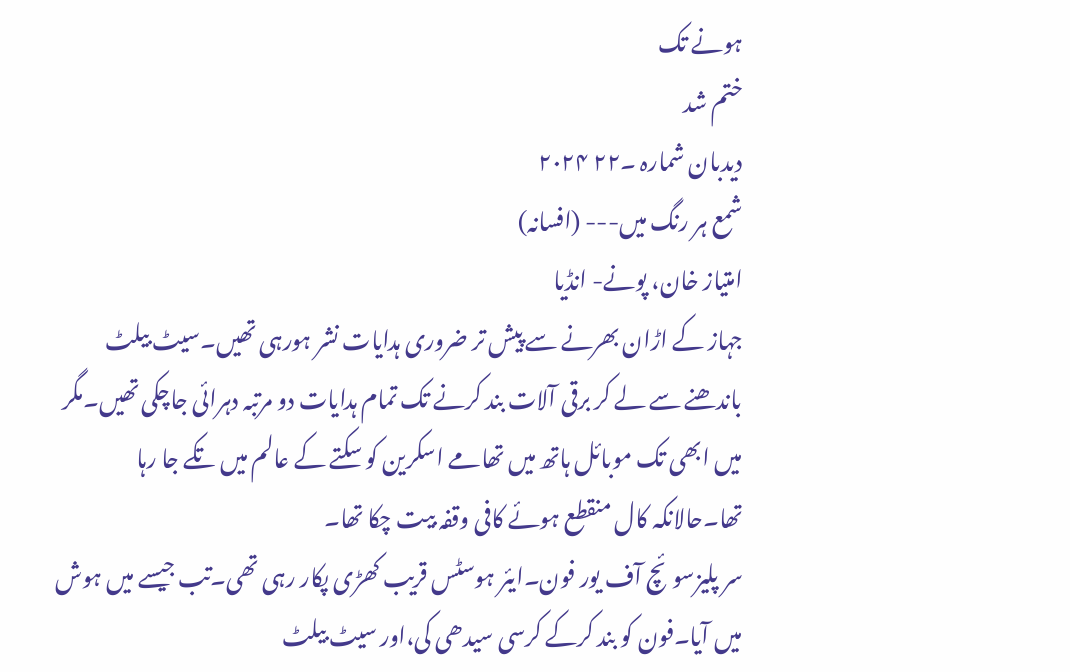ہونے تک
ختم شد
دیدبان شمارہ ۔۲۲ ۲۰۲۴
شمع ہر رنگ میں--- (افسانہ)
امتیاز خان، پونے- انڈیا
جہاز کے اڑان بھرنے سے پیش تر ضروری ہدایات نشر ہورہی تھیں۔سیٹ بیلٹ باندھنے سے لے کر برقی آلات بند کرنے تک تمام ہدایات دو مرتبہ دہرائی جاچکی تھیں۔مگر میں ابھی تک موبائل ہاتھ میں تھامے اسکرین کو سکتے کے عالم میں تکے جا رہا تھا۔حالانکہ کال منقطع ہوئے کافی وقفہ بیت چکا تھا۔
سر پلیزسوئچ آف یور فون۔ایئر ہوسٹس قریب کھڑی پکار رہی تھی۔تب جیسے میں ہوش میں آیا۔فون کو بند کرکے کرسی سیدھی کی،اور سیٹ بیلٹ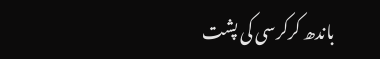باندھ کرکرسی کی پشت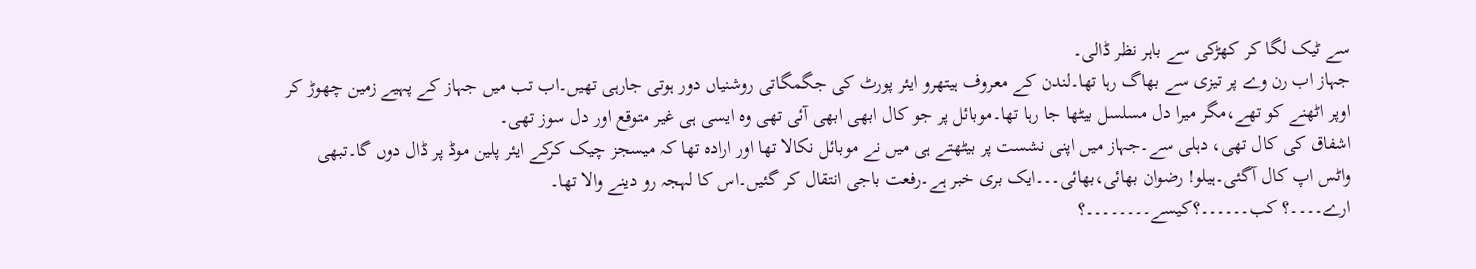سے ٹیک لگا کر کھڑکی سے باہر نظر ڈالی۔
جہاز اب رن وے پر تیزی سے بھاگ رہا تھا۔لندن کے معروف ہیتھرو ایئر پورٹ کی جگمگاتی روشنیاں دور ہوتی جارہی تھیں۔اب تب میں جہاز کے پہیے زمین چھوڑ کر اوپر اٹھنے کو تھے،مگر میرا دل مسلسل بیٹھا جا رہا تھا۔موبائل پر جو کال ابھی ابھی آئی تھی وہ ایسی ہی غیر متوقع اور دل سوز تھی۔
اشفاق کی کال تھی، دہلی سے۔جہاز میں اپنی نشست پر بیٹھتے ہی میں نے موبائل نکالا تھا اور ارادہ تھا کہ میسجز چیک کرکے ایئر پلین موڈ پر ڈال دوں گا۔تبھی واٹس اپ کال آگئی۔ہیلو! رضوان بھائی،بھائی۔۔۔ایک بری خبر ہے۔رفعت باجی انتقال کر گئیں۔اس کا لہجہ رو دینے والا تھا۔
ارے۔۔۔۔؟ کب۔۔۔۔۔۔؟کیسے۔۔۔۔۔۔۔۔؟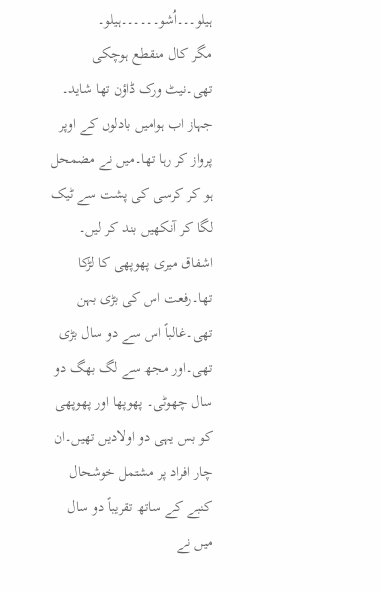ہیلو۔۔۔اُشو۔۔۔۔۔۔ہیلو۔
مگر کال منقطع ہوچکی تھی۔نیٹ ورک ڈاؤن تھا شاید۔
جہاز اب ہوامیں بادلوں کے اوپر پرواز کر رہا تھا۔میں نے مضمحل ہو کر کرسی کی پشت سے ٹیک لگا کر آنکھیں بند کر لیں۔
اشفاق میری پھوپھی کا لڑکا تھا۔رفعت اس کی بڑی بہن تھی۔غالباً اس سے دو سال بڑی تھی۔اور مجھ سے لگ بھگ دو سال چھوٹی۔ پھوپھا اور پھوپھی کو بس یہی دو اولادیں تھیں۔ان چار افراد پر مشتمل خوشحال کنبے کے ساتھ تقریباً دو سال میں نے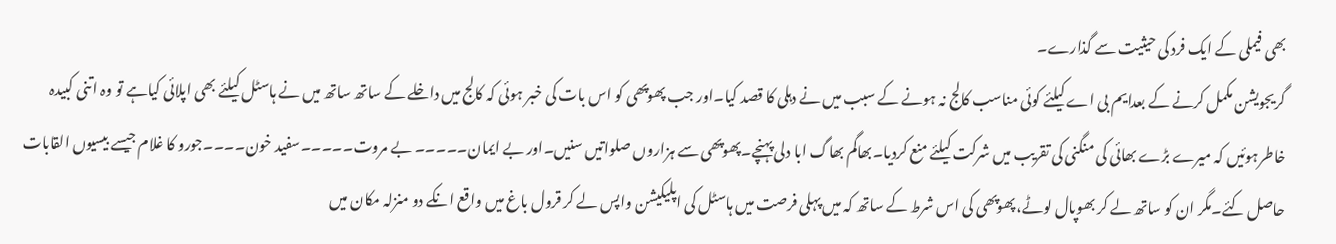بھی فیملی کے ایک فرد کی حیثیت سے گذارے۔
گریجویشن مکمل کرنے کے بعدایم بی اے کیلئے کوئی مناسب کالج نہ ہونے کے سبب میں نے دہلی کا قصد کیا۔اور جب پھوپھی کو اس بات کی خبر ہوئی کہ کالج میں داخلے کے ساتھ ساتھ میں نے ہاسٹل کیلئے بھی اپلائی کیاہے تو وہ اتنی کبیدہ خاطرہوئیں کہ میرے بڑے بھائی کی منگنی کی تقریب میں شرکت کیلئے منع کردیا۔بھاگم بھاگ ابا دلی پہنچے۔پھوپھی سے ہزاروں صلواتیں سنیں۔اور بے ایمان۔۔۔۔۔ بے مروت۔۔۔۔۔سفید خون۔۔۔۔جورو کا غلام جیسے بیسیوں القابات حاصل کئے۔مگر ان کو ساتھ لے کر بھوپال لوٹے،پھوپھی کی اس شرط کے ساتھ کہ میں پہلی فرصت میں ہاسٹل کی اپلیکیشن واپس لے کر قرول باغ میں واقع انکے دو منزلہ مکان میں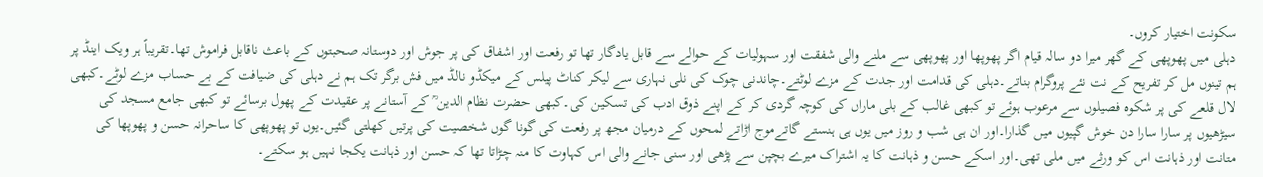سکونت اختیار کروں۔
دہلی میں پھوپھی کے گھر میرا دو سالہ قیام اگر پھوپھا اور پھوپھی سے ملنے والی شفقت اور سہولیات کے حوالے سے قابل یادگار تھا تو رفعت اور اشفاق کی پر جوش اور دوستانہ صحبتوں کے باعث ناقابل فراموش تھا۔تقریباً ہر ویک اینڈ پر ہم تینوں مل کر تفریح کے نت نئے پروگرام بناتے۔دہلی کی قدامت اور جدت کے مزے لوٹتے۔چاندنی چوک کی نلی نہاری سے لیکر کناٹ پیلس کے میکڈو نالڈ میں فش برگر تک ہم نے دہلی کی ضیافت کے بے حساب مزے لوٹے۔کبھی لال قلعے کی پر شکوہ فصیلوں سے مرعوب ہوئے تو کبھی غالب کے بلی ماراں کی کوچہ گردی کر کے اپنے ذوق ادب کی تسکین کی۔کبھی حضرت نظام الدین ؒ کے آستانے پر عقیدت کے پھول برسائے تو کبھی جامع مسجد کی سیڑھیوں پر سارا سارا دن خوش گپیوں میں گذارا۔اور ان ہی شب و روز میں یوں ہی ہنستے گاتےموج اڑاتے لمحوں کے درمیان مجھ پر رفعت کی گونا گوں شخصیت کی پرتیں کھلتی گئیں۔یوں تو پھوپھی کا ساحرانہ حسن و پھوپھا کی متانت اور ذہانت اس کو ورثے میں ملی تھی۔اور اسکے حسن و ذہانت کا یہ اشتراک میرے بچپن سے پڑھی اور سنی جانے والی اس کہاوت کا منہ چڑاتا تھا کہ حسن اور ذہانت یکجا نہیں ہو سکتے۔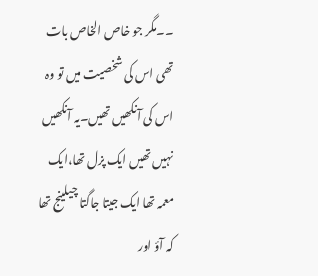۔۔مگر جو خاص الخاص بات تھی اس کی شخصیت میں تو وہ اس کی آنکھیں تھیں۔یہ آنکھیں نہیں تھیں ایک پزل تھا،ایک معمہ تھا ایک جیتا جاگتا چیلینج تھا کہ آؤ اور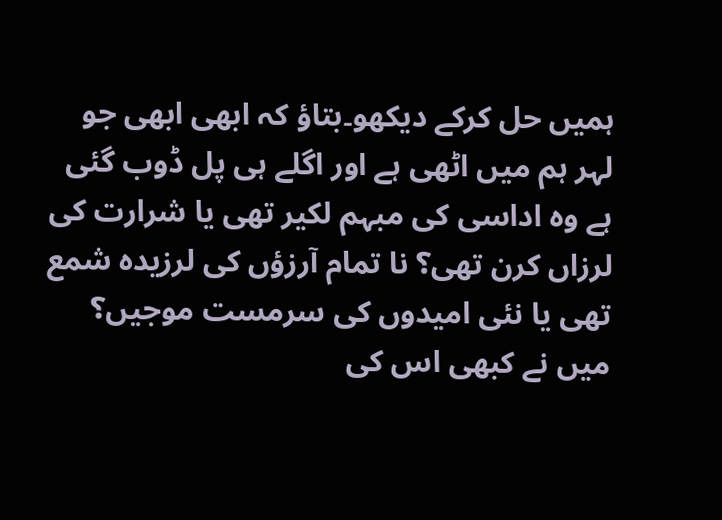ہمیں حل کرکے دیکھو۔بتاؤ کہ ابھی ابھی جو لہر ہم میں اٹھی ہے اور اگلے ہی پل ڈوب گئی ہے وہ اداسی کی مبہم لکیر تھی یا شرارت کی لرزاں کرن تھی؟ نا تمام آرزؤں کی لرزیدہ شمع تھی یا نئی امیدوں کی سرمست موجیں؟ میں نے کبھی اس کی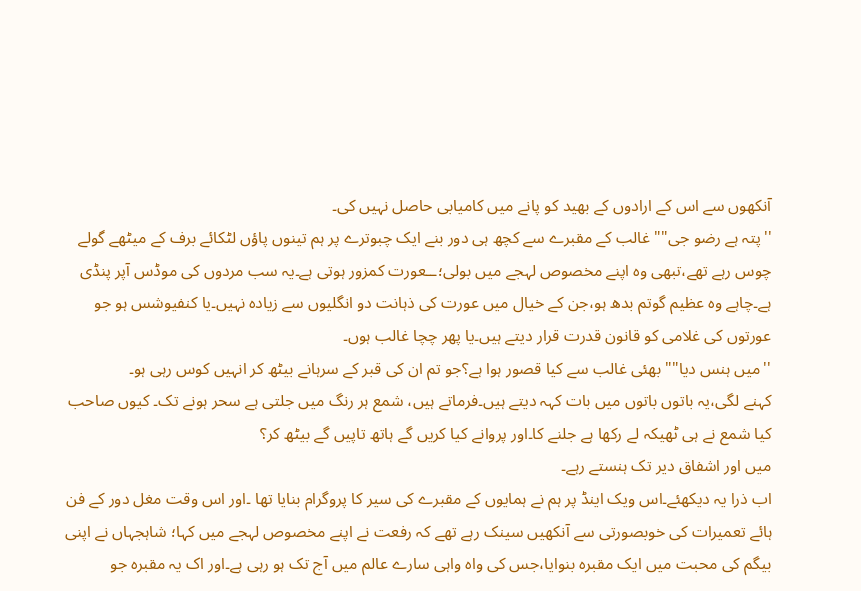آنکھوں سے اس کے ارادوں کے بھید کو پانے میں کامیابی حاصل نہیں کی۔
''پتہ ہے رضو جی"" غالب کے مقبرے سے کچھ ہی دور بنے ایک چبوترے پر ہم تینوں پاؤں لٹکائے برف کے میٹھے گولے چوس رہے تھے،تبھی وہ اپنے مخصوص لہجے میں بولی؛ــعورت کمزور ہوتی ہے۔یہ سب مردوں کی موڈس آپر پنڈی ہے۔چاہے وہ عظیم گوتم بدھ ہو،جن کے خیال میں عورت کی ذہانت دو انگلیوں سے زیادہ نہیں۔یا کنفیوشس ہو جو عورتوں کی غلامی کو قانون قدرت قرار دیتے ہیں۔یا پھر چچا غالب ہوں۔
''میں ہنس دیا"" بھئی غالب سے کیا قصور ہوا ہے؟جو تم ان کی قبر کے سرہانے بیٹھ کر انہیں کوس رہی ہو۔
کہنے لگی،یہ باتوں باتوں میں بات کہہ دیتے ہیں۔فرماتے ہیں، شمع ہر رنگ میں جلتی ہے سحر ہونے تک۔ کیوں صاحب کیا شمع نے ہی ٹھیکہ لے رکھا ہے جلنے کا۔اور پروانے کیا کریں گے ہاتھ تاپیں گے بیٹھ کر؟
میں اور اشفاق دیر تک ہنستے رہے۔
اب ذرا یہ دیکھئے۔اس ویک اینڈ پر ہم نے ہمایوں کے مقبرے کی سیر کا پروگرام بنایا تھا ۔اور اس وقت مغل دور کے فن ہائے تعمیرات کی خوبصورتی سے آنکھیں سینک رہے تھے کہ رفعت نے اپنے مخصوص لہجے میں کہا؛ شاہجہاں نے اپنی بیگم کی محبت میں ایک مقبرہ بنوایا،جس کی واہ واہی سارے عالم میں آج تک ہو رہی ہے۔اور اک یہ مقبرہ جو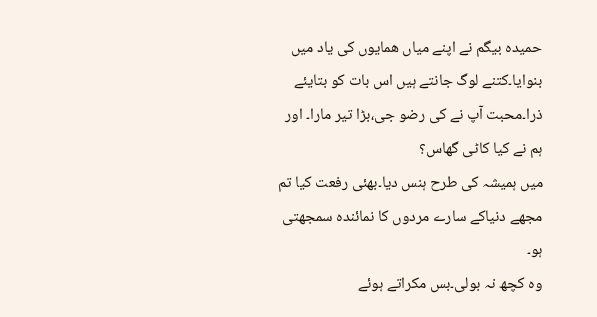حمیدہ بیگم نے اپنے میاں ھمایوں کی یاد میں بنوایا۔کتنے لوگ جانتے ہیں اس بات کو بتایئے ذرا۔محبت آپ نے کی رضو جی،بڑا تیر مارا۔ اور ہم نے کیا کاٹی گھاس؟
میں ہمیشہ کی طرح ہنس دیا۔بھئی رفعت کیا تم مجھے دنیاکے سارے مردوں کا نمائندہ سمجھتی ہو۔
وہ کچھ نہ بولی۔بس مکراتے ہوئے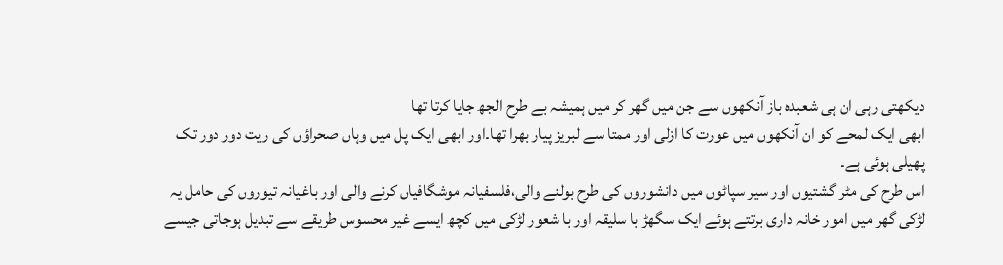دیکھتی رہی ان ہی شعبدہ باز آنکھوں سے جن میں گھر کر میں ہمیشہ بے طرح الجھ جایا کرتا تھا
ابھی ایک لمحے کو ان آنکھوں میں عورت کا ازلی اور ممتا سے لبریز پیار بھرا تھا۔اور ابھی ایک پل میں وہاں صحراؤں کی ریت دور دور تک پھیلی ہوئی ہے۔
اس طرح کی مٹر گشتیوں اور سیر سپاٹوں میں دانشوروں کی طرح بولنے والی،فلسفیانہ موشگافیاں کرنے والی اور باغیانہ تیوروں کی حامل یہ لڑکی گھر میں امور خانہ داری برتتے ہوئے ایک سگھڑ با سلیقہ اور با شعور لڑکی میں کچھ ایسے غیر محسوس طریقے سے تبدیل ہوجاتی جیسے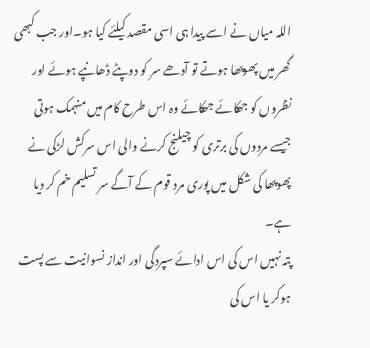اللہ میاں نے اسے پیدا ہی اسی مقصد کیلئے کیا ہو۔اور جب کبھی گھر میں پھوپھا ہوتے تو آدھے سر کو دوپٹے ڈھانپے ہوئے اور نظروں کو جھکائے جھکائے وہ اس طرح کام میں منہمک ہوتی جیسے مردوں کی برتری کو چیلنج کرنے والی اس سرکش لڑکی نے پھوپھا کی شکل میں پوری مرد قوم کے آگے سر تسلیم خم کر دیا ہے۔
پتہ نہیں اس کی اس ادائے سپردگی اور انداز نسوانیت سے پست ہوکر یا اس کی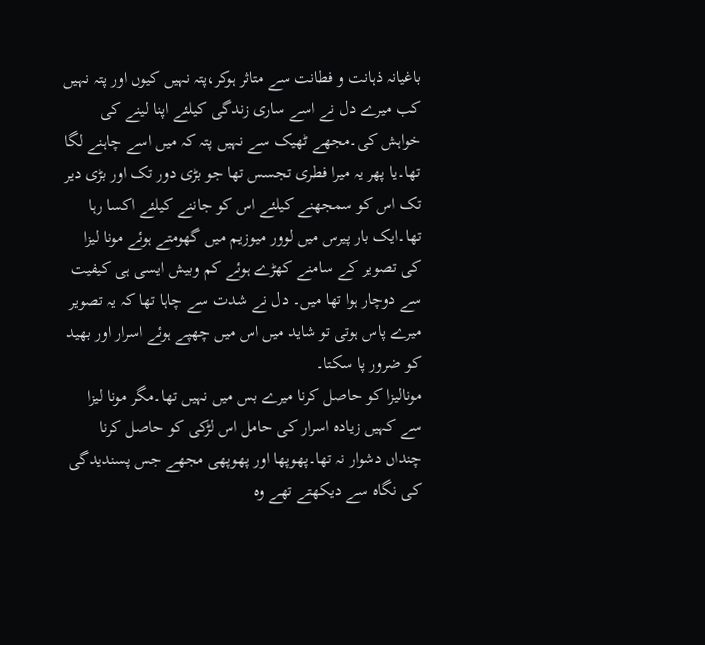باغیانہ ذہانت و فطانت سے متاثر ہوکر،پتہ نہیں کیوں اور پتہ نہیں کب میرے دل نے اسے ساری زندگی کیلئے اپنا لینے کی خواہش کی۔مجھے ٹھیک سے نہیں پتہ کہ میں اسے چاہنے لگا تھا۔یا پھر یہ میرا فطری تجسس تھا جو بڑی دور تک اور بڑی دیر تک اس کو سمجھنے کیلئے اس کو جاننے کیلئے اکسا رہا تھا۔ایک بار پیرس میں لوور میوزیم میں گھومتے ہوئے مونا لیزا کی تصویر کے سامنے کھڑے ہوئے کم وبیش ایسی ہی کیفیت سے دوچار ہوا تھا میں۔ دل نے شدت سے چاہا تھا کہ یہ تصویر میرے پاس ہوتی تو شاید میں اس میں چھپے ہوئے اسرار اور بھید کو ضرور پا سکتا۔
مونالیزا کو حاصل کرنا میرے بس میں نہیں تھا۔مگر مونا لیزا سے کہیں زیادہ اسرار کی حامل اس لڑکی کو حاصل کرنا چنداں دشوار نہ تھا۔پھوپھا اور پھوپھی مجھے جس پسندیدگی کی نگاہ سے دیکھتے تھے وہ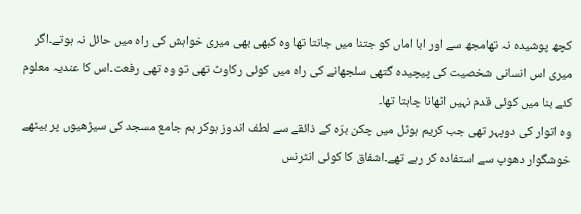کچھ پوشیدہ نہ تھامجھ سے اور ابا اماں کو جتنا میں جانتا تھا وہ کبھی بھی میری خواہش کی راہ میں حائل نہ ہوتے۔اگر میری اس انسانی شخصیت کی پیچیدہ گتھی سلجھانے کی راہ میں کوئی رکاوٹ تھی تو وہ تھی رفعت۔اس کا عندیہ معلوم کئے بنا میں کوئی قدم نہیں اٹھانا چاہتا تھا۔
وہ اتوار کی دوپہر تھی جب کریم ہوٹل میں چکن برّہ کے ذائقے سے لطف اندوز ہوکر ہم جامع مسجد کی سیڑھیوں پر بیٹھے خوشگوار دھوپ سے استفادہ کر رہے تھے۔اشفاق کا کوئی انٹرنس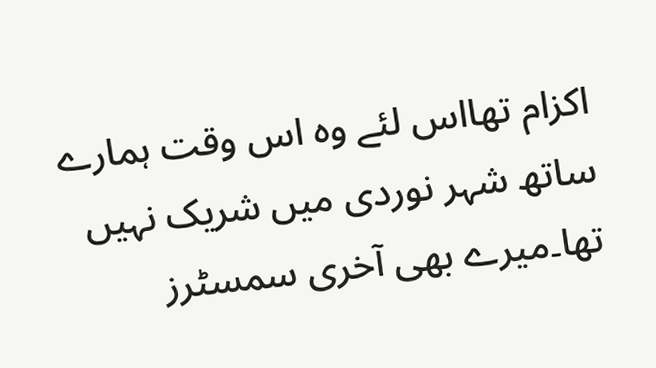اکزام تھااس لئے وہ اس وقت ہمارے ساتھ شہر نوردی میں شریک نہیں تھا۔میرے بھی آخری سمسٹرز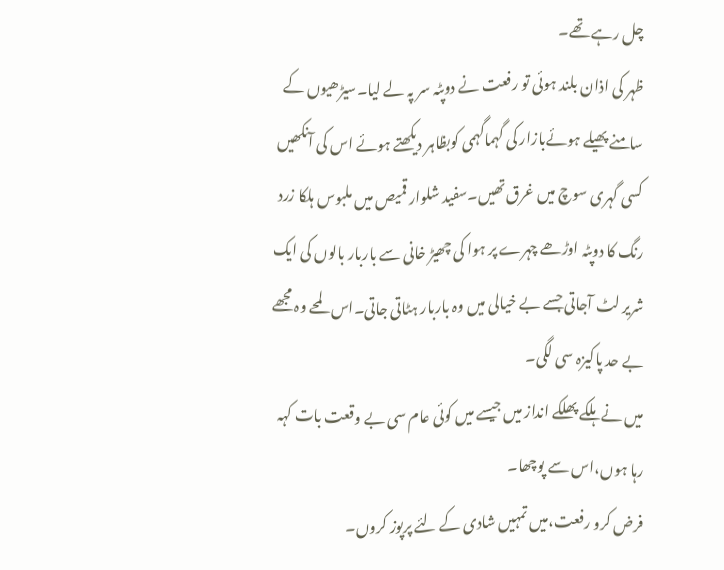چل رہے تھے۔
ظہر کی اذان بلند ہوئی تو رفعت نے دوپٹہ سر پہ لے لیا۔سیڑھیوں کے سامنے پھیلے ہوئےبازار کی گہماگہمی کوبظاہر دیکھتے ہوئے اس کی آنکھیں کسی گہری سوچ میں غرق تھیں۔سفید شلوار قمیص میں ملبوس ہلکا زرد رنگ کا دوپٹہ اوڑھے چہرے پر ہوا کی چھیڑ خانی سے باربار بالوں کی ایک شریر لٹ آجاتی جسے بے خیالی میں وہ باربار ہٹاتی جاتی۔اس لمحے وہ مجھے بے حد پاکیزہ سی لگی۔
میں نے ہلکے پھلکے انداز میں جیسے میں کوئی عام سی بے وقعت بات کہہ رہا ہوں،اس سے پوچھا۔
فرض کرو رفعت،میں تمہیں شادی کے لئے پرپوز کروں۔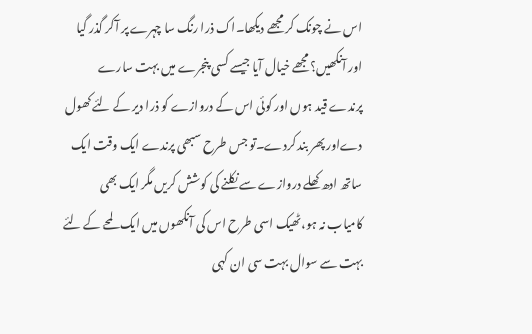اس نے چونک کر مجھے دیکھا۔اک ذرا رنگ سا چہرے پر آکر گذر گیا اور آنکھیں؟ مجھے خیال آیا جیسے کسی پنجرے میں بہت سارے پرندے قید ہوں اور کوئی اس کے دروازے کو ذرا دیر کے لئے کھول دےاور پھر بند کردے۔تو جس طرح سبھی پرندے ایک وقت ایک ساتھ ادھ کھلے دروازے سے نکلنے کی کوشش کریں مگر ایک بھی کامیاب نہ ہو،ٹھیک اسی طرح اس کی آنکھوں میں ایک لمحے کے لئے بہت سے سوال بہت سی ان کہی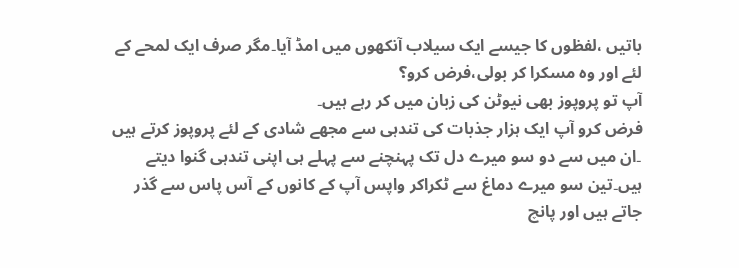باتیں ،لفظوں کا جیسے ایک سیلاب آنکھوں میں امڈ آیا۔مگر صرف ایک لمحے کے لئے اور وہ مسکرا کر بولی،فرض کرو؟
آپ تو پروپوز بھی نیوٹن کی زبان میں کر رہے ہیں۔
فرض کرو آپ ایک ہزار جذبات کی تندہی سے مجھے شادی کے لئے پروپوز کرتے ہیں ۔ان میں سے دو سو میرے دل تک پہنچنے سے پہلے ہی اپنی تندہی گنوا دیتے ہیں۔تین سو میرے دماغ سے ٹکراکر واپس آپ کے کانوں کے آس پاس سے گذر جاتے ہیں اور پانچ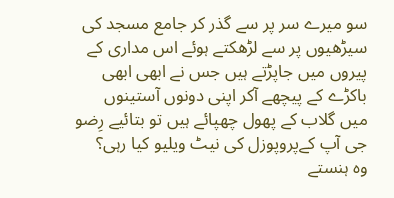سو میرے سر پر سے گذر کر جامع مسجد کی سیڑھیوں پر سے لڑھکتے ہوئے اس مداری کے پیروں میں جاپڑتے ہیں جس نے ابھی ابھی باکڑے کے پیچھے آکر اپنی دونوں آستینوں میں گلاب کے پھول چھپائے ہیں تو بتائیے رِضو جی آپ کےپروپوزل کی نیٹ ویلیو کیا رہی؟
وہ ہنستے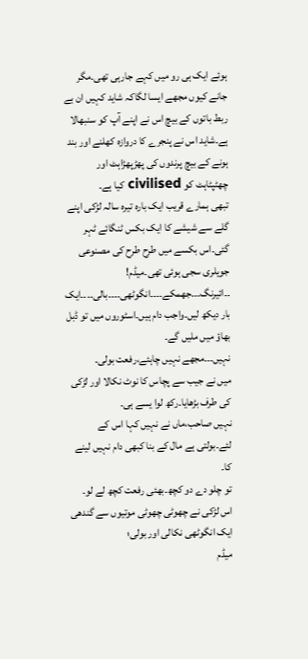ہوئے ایک ہی رو میں کہے جارہی تھی۔مگر جانے کیوں مجھے ایسا لگاکہ شاید کہیں ان بے ربط باتوں کے بیچ اس نے اپنے آپ کو سنبھالا ہے۔شاید اس نے پنجرے کا دروازہ کھلنے اور بند ہونے کے بیچ پرندوں کی پھڑپھڑاہٹ اور چھٹپٹاہٹ کو civilised کیا ہے۔
تبھی ہمارے قریب ایک بارہ تیرہ سالہ لڑکی اپنے گلے سے شیشے کا ایک بکس ٹنگائے ٹہر گئی۔اس بکسے میں طرح طرح کی مصنوعی جویلری سجی ہوئی تھی۔میڈم! ۔۔ائیرنگ۔۔۔جھمکے۔۔۔۔انگوٹھی۔۔۔۔بالی۔۔۔۔ایک بار دیکھ لیں۔واجب دام ہیں۔اسٹوروں میں تو ڈبل بھاؤ میں ملیں گے۔
نہیں۔۔۔مجھے نہیں چاہئے،رفعت بولی۔
میں نے جیب سے پچاس کا نوٹ نکالا اور لڑکی کی طرف بڑھایا۔رکھ لوا یسے ہی۔
نہیں صاحب،ماں نے نہیں کہا اس کے لئے۔بولتی ہے مال کے بنا کبھی دام نہیں لینے کا۔
تو چلو دے دو کچھ۔بھئی رفعت کچھ لے لو۔
اس لڑکی نے چھوٹی چھوٹی موتیوں سے گندھی ایک انگوٹھی نکالی اور بولی؛
میڈم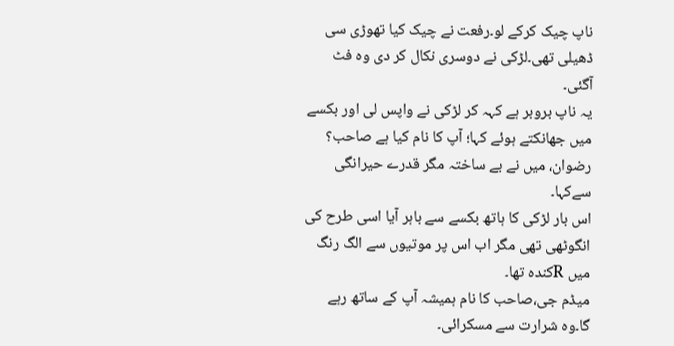ناپ چیک کرکے لو۔رفعت نے چیک کیا تھوڑی سی ڈھیلی تھی۔لڑکی نے دوسری نکال کر دی وہ فٹ آگئی۔
یہ ناپ بروبر ہے کہہ کر لڑکی نے واپس لی اور بکسے میں جھانکتے ہوئے کہا؛ آپ کا نام کیا ہے صاحب؟
رضوان، میں نے بے ساختہ مگر قدرے حیرانگی سےکہا۔
اس بار لڑکی کا ہاتھ بکسے سے باہر آیا اسی طرح کی انگوٹھی تھی مگر اب اس پر موتیوں سے الگ رنگ میں Rکندہ تھا۔
میڈم جی،صاحب کا نام ہمیشہ آپ کے ساتھ رہے گا۔وہ شرارت سے مسکرائی۔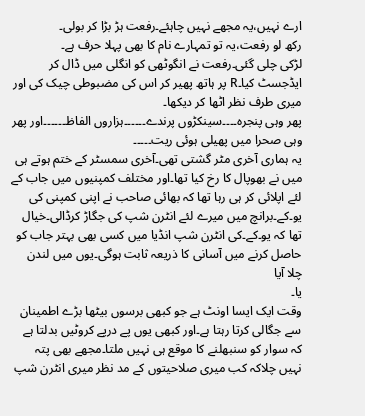ارے نہیں،یہ مجھے نہیں چاہئے۔رفعت ہڑ بڑا کر بولی۔
رکھ لو رفعت،یہ تو تمہارے نام کا بھی پہلا حرف ہے۔
لڑکی چلی گئی۔رفعت نے انگوٹھی کو انگلی میں ڈال کر ایڈجسٹ کیا۔R پر ہاتھ پھیر کر اس کی مضبوطی چیک کی اور میری طرف نظر اٹھا کر دیکھا۔
پھر وہی پنجرہ۔۔۔۔سینکڑوں پرندے۔۔۔۔۔۔ہزاروں الفاظ۔۔۔۔۔۔اور پھر وہی صحرا میں پھیلی ہوئی ریت۔۔۔۔۔
یہ ہماری آخری مٹر گشتی تھی۔آخری سمسٹر کے ختم ہوتے ہی میں نے بھوپال کا رخ کیا تھا۔اور مختلف کمپنیوں میں جاب کے لئے اپلائی کر ہی رہا تھا کہ بھائی صاحب نے اپنی کمپنی کی یو۔کے۔برانچ میں میرے لئے انٹرن شپ کی جگاڑ کرڈالی۔خیال تھا کہ یو۔کے۔کی انٹرن شپ انڈیا میں کسی بھی بہتر جاب کو حاصل کرنے میں آسانی کا ذریعہ ثابت ہوگی۔یوں میں لندن چلا آیا
یا۔
وقت ایک ایسا اونٹ ہے جو کبھی برسوں بیٹھا بڑے اطمینان سے جگالی کرتا رہتا ہے۔اور کبھی یوں پے درپے کروٹیں بدلتا ہے کہ سوار کو سنبھلنے کا موقع ہی نہیں ملتا۔مجھے بھی پتہ نہیں چلاکہ کب میری صلاحیتوں کے مد نظر میری انٹرن شپ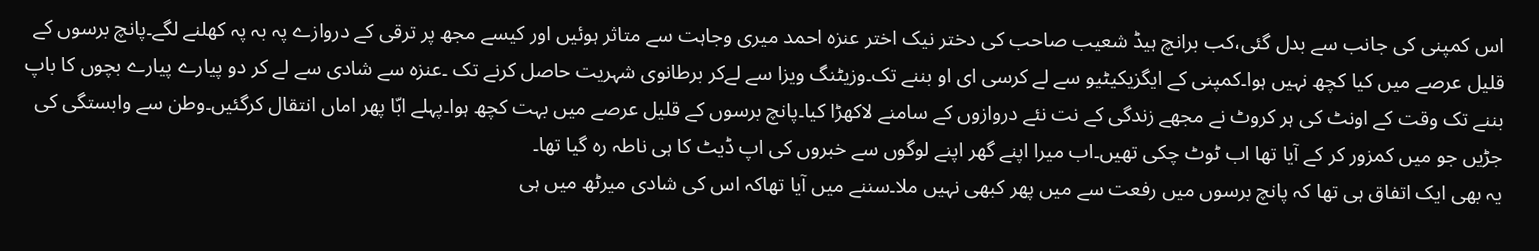اس کمپنی کی جانب سے بدل گئی،کب برانچ ہیڈ شعیب صاحب کی دختر نیک اختر عنزہ احمد میری وجاہت سے متاثر ہوئیں اور کیسے مجھ پر ترقی کے دروازے پہ بہ پہ کھلنے لگے۔پانچ برسوں کے قلیل عرصے میں کیا کچھ نہیں ہوا۔کمپنی کے ایگزیکیٹیو سے لے کرسی ای او بننے تک۔وزیٹنگ ویزا سے لےکر برطانوی شہریت حاصل کرنے تک ۔عنزہ سے شادی سے لے کر دو پیارے پیارے بچوں کا باپ بننے تک وقت کے اونٹ کی ہر کروٹ نے مجھے زندگی کے نت نئے دروازوں کے سامنے لاکھڑا کیا۔پانچ برسوں کے قلیل عرصے میں بہت کچھ ہوا۔پہلے ابّا پھر اماں انتقال کرگئیں۔وطن سے وابستگی کی جڑیں جو میں کمزور کر کے آیا تھا اب ٹوٹ چکی تھیں۔اب میرا اپنے گھر اپنے لوگوں سے خبروں کی اپ ڈیٹ کا ہی ناطہ رہ گیا تھا۔
یہ بھی ایک اتفاق ہی تھا کہ پانچ برسوں میں رفعت سے میں پھر کبھی نہیں ملا۔سننے میں آیا تھاکہ اس کی شادی میرٹھ میں ہی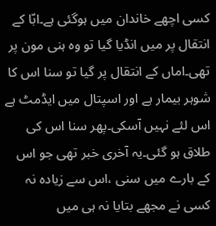کسی اچھے خاندان میں ہوگئی ہے۔ابّا کے انتقال پر میں انڈیا گیا تو وہ ہنی مون پر تھی۔اماں کے انتقال پر گیا تو سنا اس کا شوہر بیمار ہے اور اسپتال میں ایڈمٹ ہے اس لئے نہیں آسکی۔پھر سنا اس کی طلاق ہو گئی۔یہ آخری خبر تھی جو اس کے بارے میں سنی ،اس سے زیادہ نہ کسی نے مجھے بتایا نہ ہی میں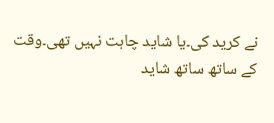نے کرید کی۔یا شاید چاہت نہیں تھی۔وقت کے ساتھ ساتھ شاید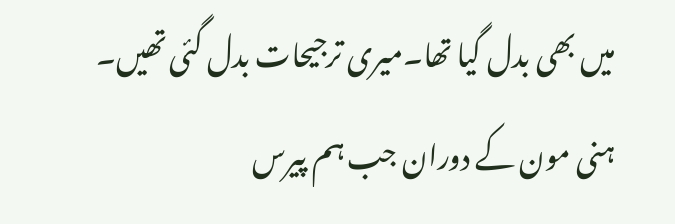میں بھی بدل گیا تھا۔میری ترجیحات بدل گئی تھیں۔
ہنی مون کے دوران جب ہم پیرس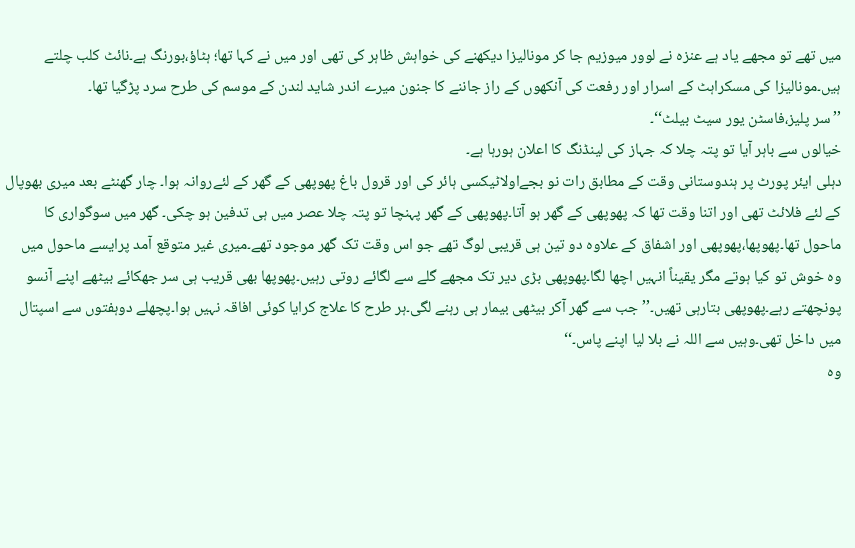میں تھے تو مجھے یاد ہے عنزہ نے لوور میوزیم جا کر مونالیزا دیکھنے کی خواہش ظاہر کی تھی اور میں نے کہا تھا؛ ہٹاؤ،بورنگ ہے۔نائٹ کلب چلتے ہیں۔مونالیزا کی مسکراہٹ کے اسرار اور رفعت کی آنکھوں کے راز جاننے کا جنون میرے اندر شاید لندن کے موسم کی طرح سرد پڑگیا تھا۔
’’سر پلیز،فاسٹن یور سیٹ بیلٹ‘‘۔
خیالوں سے باہر آیا تو پتہ چلا کہ جہاز کی لینڈنگ کا اعلان ہورہا ہے۔
دہلی ایئر پورٹ پر ہندوستانی وقت کے مطابق رات نو بجےاولاٹیکسی ہائر کی اور قرول باغ پھوپھی کے گھر کے لئےروانہ ہوا۔ چار گھنٹے بعد میری بھوپال کے لئے فلائٹ تھی اور اتنا وقت تھا کہ پھوپھی کے گھر ہو آتا۔پھوپھی کے گھر پہنچا تو پتہ چلا عصر میں ہی تدفین ہو چکی۔ گھر میں سوگواری کا ماحول تھا۔پھوپھا،پھوپھی اور اشفاق کے علاوہ دو تین ہی قریبی لوگ تھے جو اس وقت تک گھر موجود تھے۔میری غیر متوقع آمد پرایسے ماحول میں وہ خوش تو کیا ہوتے مگر یقیناً انہیں اچھا لگا۔پھوپھی بڑی دیر تک مجھے گلے سے لگائے روتی رہیں۔پھوپھا بھی قریب ہی سر جھکائے بیٹھے اپنے آنسو پونچھتے رہے۔پھوپھی بتارہی تھیں۔’’جب سے گھر آکر بیٹھی بیمار ہی رہنے لگی۔ہر طرح کا علاج کرایا کوئی افاقہ نہیں ہوا۔پچھلے دوہفتوں سے اسپتال میں داخل تھی۔وہیں سے اللہ نے بلا لیا اپنے پاس۔‘‘
وہ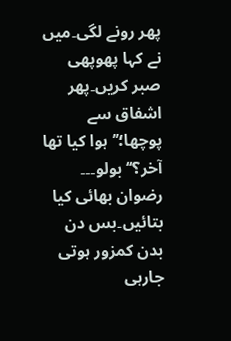پھر رونے لگی۔میں نے کہا پھوپھی صبر کریں۔پھر اشفاق سے پوچھا؛’’ہوا کیا تھا آخر؟‘‘ بولو۔۔۔
رضوان بھائی کیا بتائیں۔بس دن بدن کمزور ہوتی جارہی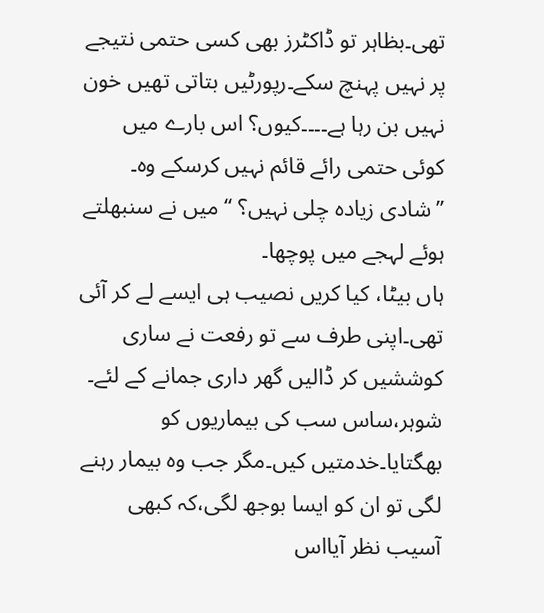تھی۔بظاہر تو ڈاکٹرز بھی کسی حتمی نتیجے پر نہیں پہنچ سکے۔رپورٹیں بتاتی تھیں خون نہیں بن رہا ہے۔۔۔۔کیوں؟ اس بارے میں کوئی حتمی رائے قائم نہیں کرسکے وہ۔
’’شادی زیادہ چلی نہیں؟ ‘‘ میں نے سنبھلتے ہوئے لہجے میں پوچھا۔
ہاں بیٹا، کیا کریں نصیب ہی ایسے لے کر آئی تھی۔اپنی طرف سے تو رفعت نے ساری کوششیں کر ڈالیں گھر داری جمانے کے لئے۔ شوہر،ساس سب کی بیماریوں کو بھگتایا۔خدمتیں کیں۔مگر جب وہ بیمار رہنے لگی تو ان کو ایسا بوجھ لگی،کہ کبھی آسیب نظر آیااس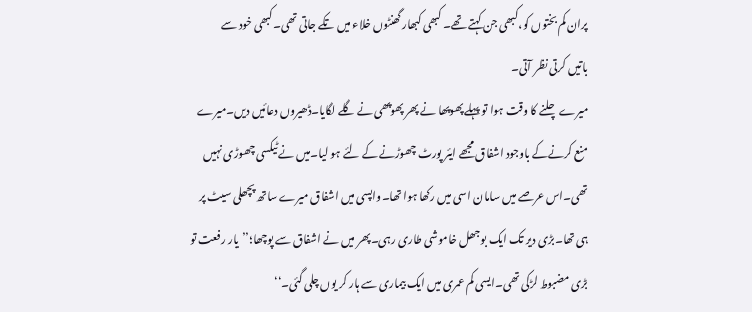پران کم بختوں کو،کبھی جن کہتے تھے۔ کبھی کبھار گھنٹوں خلاء میں تکے جاتی تھی۔کبھی خود سے باتیں کرتی نظر آتی۔
میرے چلنے کا وقت ہوا تو پہلے پھوپھا نے پھر پھوپھی نے گلے لگایا۔ڈھیروں دعائیں دیں۔میرے منع کرنےکے باوجود اشفاق مجھے ایئر پورٹ چھوڑنے کے لئے ہو لیا۔میں نے ٹیکسی چھوڑی نہیں تھی۔اس عرصے میں سامان اسی میں رکھا ہوا تھا۔واپسی میں اشفاق میرے ساتھ پچھلی سیٹ پر ہی تھا۔بڑی دیر تک ایک بوجھل خاموشی طاری رہی۔پھر میں نے اشفاق سے پوچھا؛’’یار رفعت تو بڑی مضبوط لڑکی تھی۔ایسی کم عمری میں ایک بیماری سے ہار کر یوں چلی گئی۔‘‘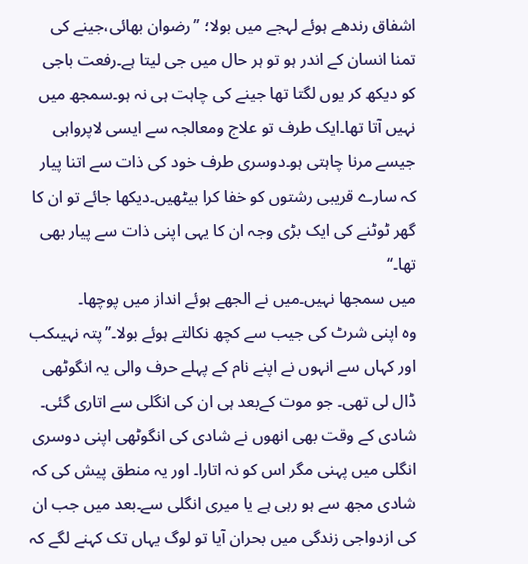اشفاق رندھے ہوئے لہجے میں بولا؛ ’’رضوان بھائی،جینے کی تمنا انسان کے اندر ہو تو ہر حال میں جی لیتا ہے۔رفعت باجی کو دیکھ کر یوں لگتا تھا جینے کی چاہت ہی نہ ہو۔سمجھ میں نہیں آتا تھا۔ایک طرف تو علاج ومعالجہ سے ایسی لاپرواہی جیسے مرنا چاہتی ہو۔دوسری طرف خود کی ذات سے اتنا پیار کہ سارے قریبی رشتوں کو خفا کرا بیٹھیں۔دیکھا جائے تو ان کا گھر ٹوٹنے کی ایک بڑی وجہ ان کا یہی اپنی ذات سے پیار بھی تھا۔‘‘
میں سمجھا نہیں۔میں نے الجھے ہوئے انداز میں پوچھا۔
وہ اپنی شرٹ کی جیب سے کچھ نکالتے ہوئے بولا۔’’پتہ نہیںکب اور کہاں سے انہوں نے اپنے نام کے پہلے حرف والی یہ انگوٹھی ڈال لی تھی۔ جو موت کےبعد ہی ان کی انگلی سے اتاری گئی۔ شادی کے وقت بھی انھوں نے شادی کی انگوٹھی اپنی دوسری انگلی میں پہنی مگر اس کو نہ اتارا۔ اور یہ منطق پیش کی کہ شادی مجھ سے ہو رہی ہے یا میری انگلی سے۔بعد میں جب ان کی ازدواجی زندگی میں بحران آیا تو لوگ یہاں تک کہنے لگے کہ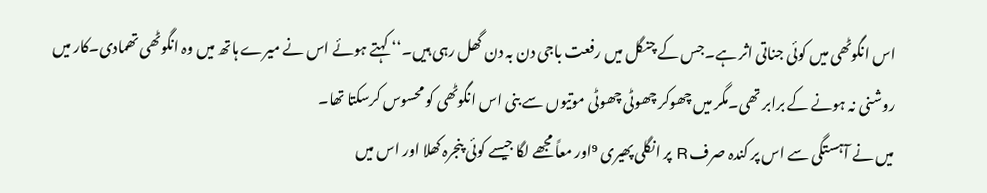اس انگوٹھی میں کوئی جناتی اثر ہے۔جس کے چنگل میں رفعت باجی دن بہ دن گھل رہی ہیں۔‘‘ کہتے ہوئے اس نے میرے ہاتھ میں وہ انگوٹھی تھمادی۔کار میں روشنی نہ ہونے کے برابر تھی۔مگر میں چھوکر چھوٹی چھوٹی موتیوں سے بنی اس انگوٹھی کو محسوس کرسکتا تھا۔
میں نے آہستگی سے اس پر کندہ صرف R پر انگلی پھیری ⁹اور معاً مجھے لگا جیسے کوئی پنجرہ کھلا اور اس میں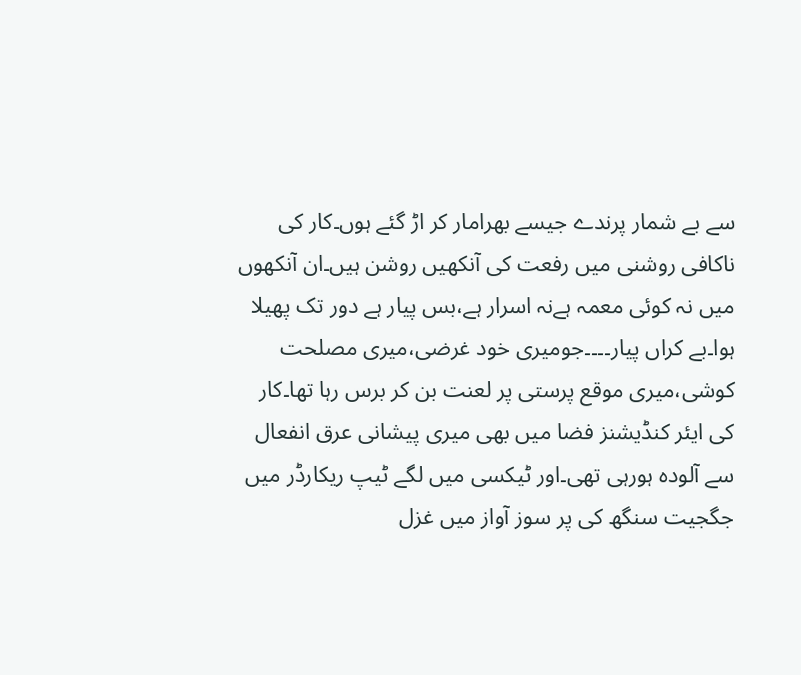سے بے شمار پرندے جیسے بھرامار کر اڑ گئے ہوں۔کار کی ناکافی روشنی میں رفعت کی آنکھیں روشن ہیں۔ان آنکھوں میں نہ کوئی معمہ ہےنہ اسرار ہے،بس پیار ہے دور تک پھیلا ہوا۔بے کراں پیار۔۔۔۔جومیری خود غرضی،میری مصلحت کوشی،میری موقع پرستی پر لعنت بن کر برس رہا تھا۔کار کی ایئر کنڈیشنز فضا میں بھی میری پیشانی عرق انفعال سے آلودہ ہورہی تھی۔اور ٹیکسی میں لگے ٹیپ ریکارڈر میں جگجیت سنگھ کی پر سوز آواز میں غزل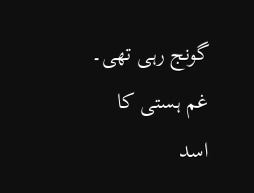گونج رہی تھی۔
غم ہستی کا اسد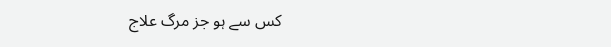کس سے ہو جز مرگ علاج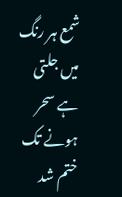شمع ہر رنگ میں جلتی ہے سحر ہونے تک
ختم شد